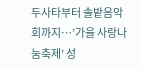두사타부터 솔밭음악회까지…’가을 사랑나눔축제’ 성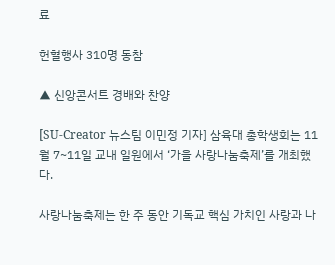료

헌혈행사 310명 동참

▲ 신앙콘서트 경배와 찬양

[SU-Creator 뉴스팀 이민정 기자] 삼육대 총학생회는 11월 7~11일 교내 일원에서 ‘가을 사랑나눔축제’를 개최했다.

사랑나눔축제는 한 주 동안 기독교 핵심 가치인 사랑과 나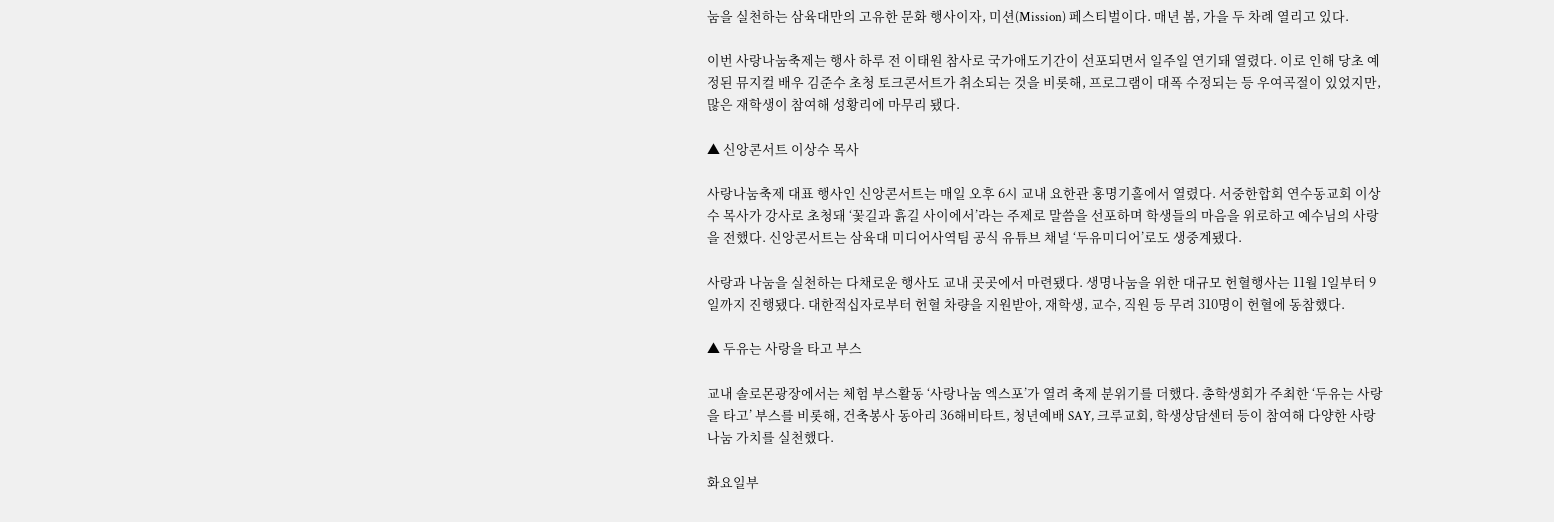눔을 실천하는 삼육대만의 고유한 문화 행사이자, 미션(Mission) 페스티벌이다. 매년 봄, 가을 두 차례 열리고 있다.

이번 사랑나눔축제는 행사 하루 전 이태원 참사로 국가애도기간이 선포되면서 일주일 연기돼 열렸다. 이로 인해 당초 예정된 뮤지컬 배우 김준수 초청 토크콘서트가 취소되는 것을 비롯해, 프로그램이 대폭 수정되는 등 우여곡절이 있었지만, 많은 재학생이 참여해 성황리에 마무리 됐다.

▲ 신앙콘서트 이상수 목사

사랑나눔축제 대표 행사인 신앙콘서트는 매일 오후 6시 교내 요한관 홍명기홀에서 열렸다. 서중한합회 연수동교회 이상수 목사가 강사로 초청돼 ‘꽃길과 흙길 사이에서’라는 주제로 말씀을 선포하며 학생들의 마음을 위로하고 예수님의 사랑을 전했다. 신앙콘서트는 삼육대 미디어사역팀 공식 유튜브 채널 ‘두유미디어’로도 생중계됐다.

사랑과 나눔을 실천하는 다채로운 행사도 교내 곳곳에서 마련됐다. 생명나눔을 위한 대규모 헌혈행사는 11월 1일부터 9일까지 진행됐다. 대한적십자로부터 헌혈 차량을 지원받아, 재학생, 교수, 직원 등 무려 310명이 헌혈에 동참했다.

▲ 두유는 사랑을 타고 부스

교내 솔로몬광장에서는 체험 부스활동 ‘사랑나눔 엑스포’가 열려 축제 분위기를 더했다. 총학생회가 주최한 ‘두유는 사랑을 타고’ 부스를 비롯해, 건축봉사 동아리 36해비타트, 청년예배 SAY, 크루교회, 학생상담센터 등이 참여해 다양한 사랑나눔 가치를 실천했다.

화요일부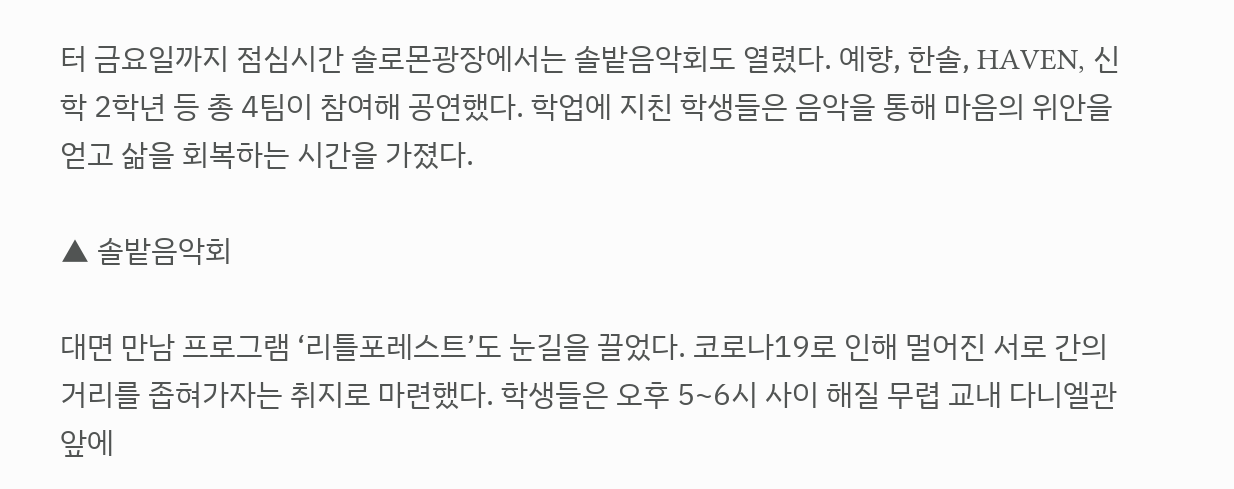터 금요일까지 점심시간 솔로몬광장에서는 솔밭음악회도 열렸다. 예향, 한솔, HAVEN, 신학 2학년 등 총 4팀이 참여해 공연했다. 학업에 지친 학생들은 음악을 통해 마음의 위안을 얻고 삶을 회복하는 시간을 가졌다.

▲ 솔밭음악회

대면 만남 프로그램 ‘리틀포레스트’도 눈길을 끌었다. 코로나19로 인해 멀어진 서로 간의 거리를 좁혀가자는 취지로 마련했다. 학생들은 오후 5~6시 사이 해질 무렵 교내 다니엘관 앞에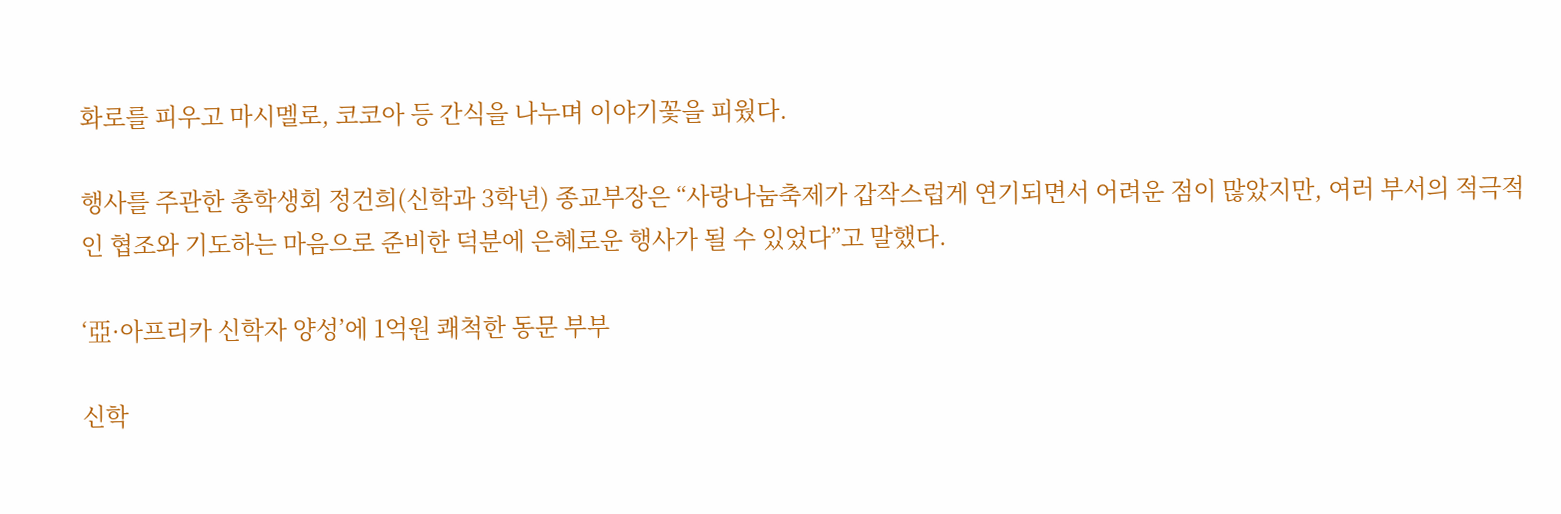화로를 피우고 마시멜로, 코코아 등 간식을 나누며 이야기꽃을 피웠다.

행사를 주관한 총학생회 정건희(신학과 3학년) 종교부장은 “사랑나눔축제가 갑작스럽게 연기되면서 어려운 점이 많았지만, 여러 부서의 적극적인 협조와 기도하는 마음으로 준비한 덕분에 은혜로운 행사가 될 수 있었다”고 말했다.

‘亞·아프리카 신학자 양성’에 1억원 쾌척한 동문 부부

신학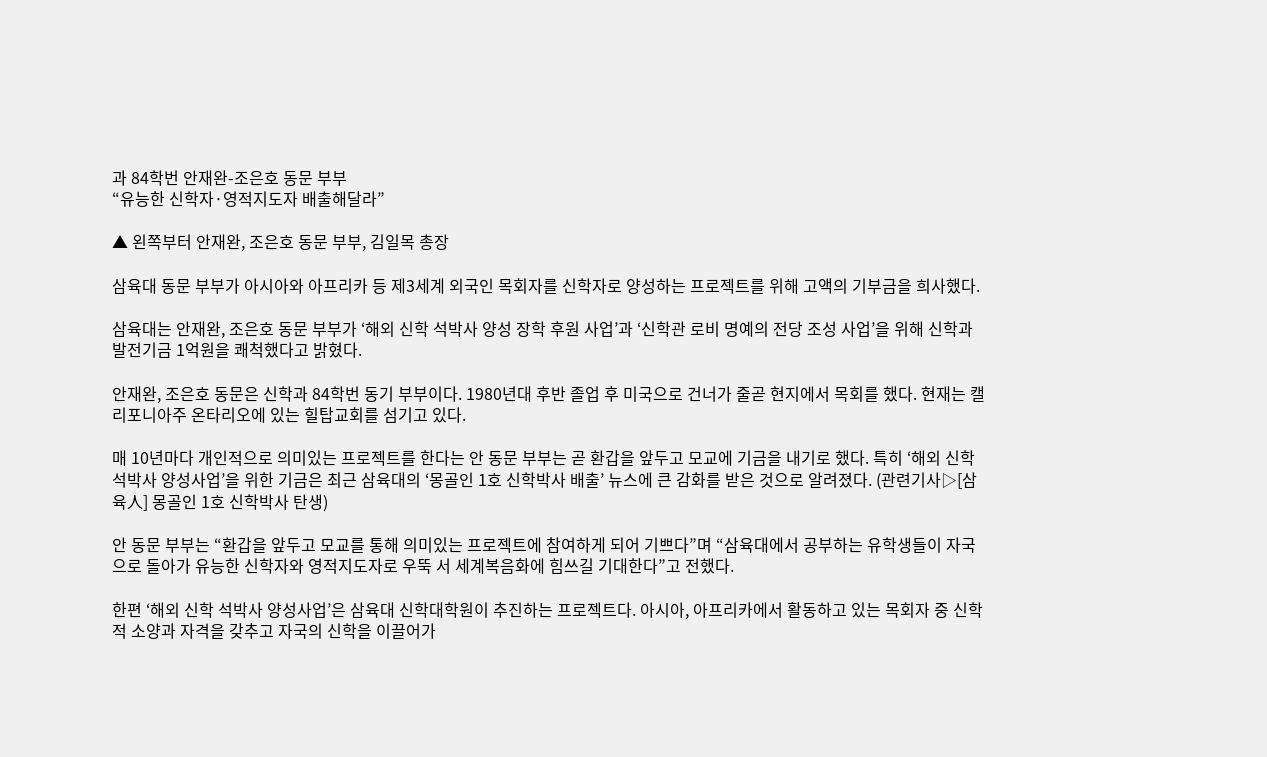과 84학번 안재완-조은호 동문 부부
“유능한 신학자·영적지도자 배출해달라”

▲ 왼쪽부터 안재완, 조은호 동문 부부, 김일목 총장

삼육대 동문 부부가 아시아와 아프리카 등 제3세계 외국인 목회자를 신학자로 양성하는 프로젝트를 위해 고액의 기부금을 희사했다.

삼육대는 안재완, 조은호 동문 부부가 ‘해외 신학 석박사 양성 장학 후원 사업’과 ‘신학관 로비 명예의 전당 조성 사업’을 위해 신학과 발전기금 1억원을 쾌척했다고 밝혔다.

안재완, 조은호 동문은 신학과 84학번 동기 부부이다. 1980년대 후반 졸업 후 미국으로 건너가 줄곧 현지에서 목회를 했다. 현재는 캘리포니아주 온타리오에 있는 힐탑교회를 섬기고 있다.

매 10년마다 개인적으로 의미있는 프로젝트를 한다는 안 동문 부부는 곧 환갑을 앞두고 모교에 기금을 내기로 했다. 특히 ‘해외 신학 석박사 양성사업’을 위한 기금은 최근 삼육대의 ‘몽골인 1호 신학박사 배출’ 뉴스에 큰 감화를 받은 것으로 알려졌다. (관련기사▷[삼육人] 몽골인 1호 신학박사 탄생)

안 동문 부부는 “환갑을 앞두고 모교를 통해 의미있는 프로젝트에 참여하게 되어 기쁘다”며 “삼육대에서 공부하는 유학생들이 자국으로 돌아가 유능한 신학자와 영적지도자로 우뚝 서 세계복음화에 힘쓰길 기대한다”고 전했다.

한편 ‘해외 신학 석박사 양성사업’은 삼육대 신학대학원이 추진하는 프로젝트다. 아시아, 아프리카에서 활동하고 있는 목회자 중 신학적 소양과 자격을 갖추고 자국의 신학을 이끌어가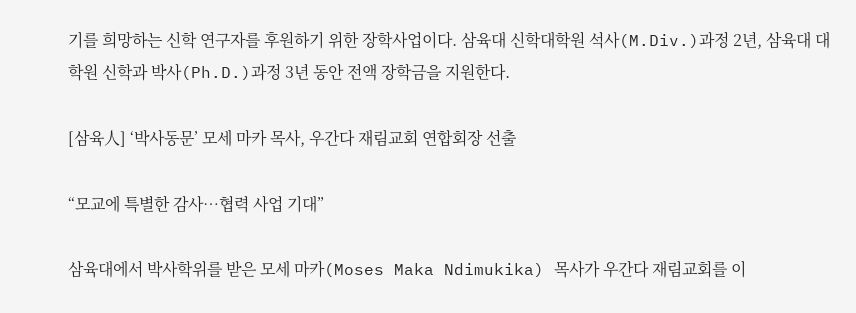기를 희망하는 신학 연구자를 후원하기 위한 장학사업이다. 삼육대 신학대학원 석사(M.Div.)과정 2년, 삼육대 대학원 신학과 박사(Ph.D.)과정 3년 동안 전액 장학금을 지원한다.

[삼육人] ‘박사동문’ 모세 마카 목사, 우간다 재림교회 연합회장 선출

“모교에 특별한 감사…협력 사업 기대”

삼육대에서 박사학위를 받은 모세 마카(Moses Maka Ndimukika) 목사가 우간다 재림교회를 이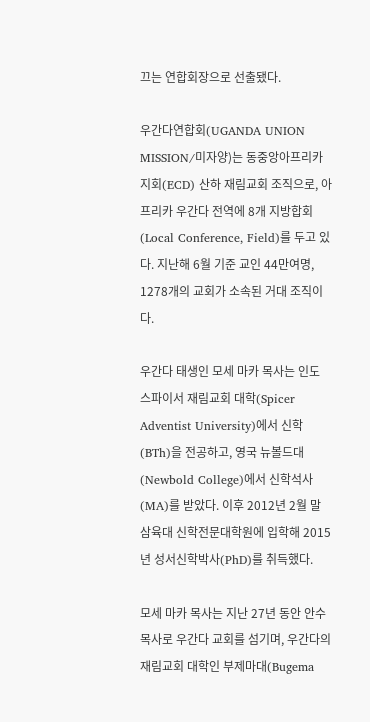끄는 연합회장으로 선출됐다.

우간다연합회(UGANDA UNION MISSION/미자양)는 동중앙아프리카지회(ECD) 산하 재림교회 조직으로, 아프리카 우간다 전역에 8개 지방합회(Local Conference, Field)를 두고 있다. 지난해 6월 기준 교인 44만여명, 1278개의 교회가 소속된 거대 조직이다.

우간다 태생인 모세 마카 목사는 인도 스파이서 재림교회 대학(Spicer Adventist University)에서 신학(BTh)을 전공하고, 영국 뉴볼드대(Newbold College)에서 신학석사(MA)를 받았다. 이후 2012년 2월 말 삼육대 신학전문대학원에 입학해 2015년 성서신학박사(PhD)를 취득했다.

모세 마카 목사는 지난 27년 동안 안수목사로 우간다 교회를 섬기며, 우간다의 재림교회 대학인 부제마대(Bugema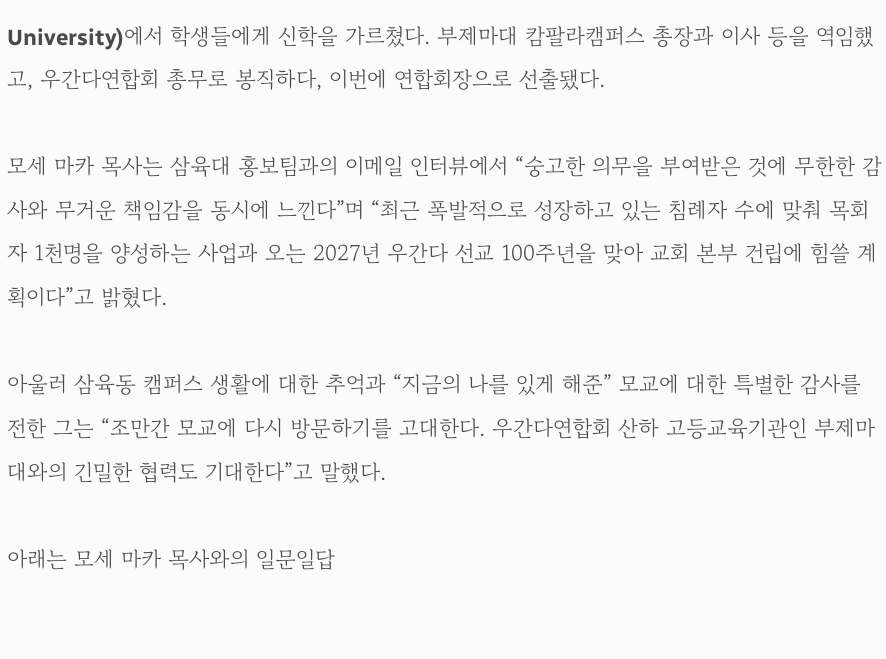University)에서 학생들에게 신학을 가르쳤다. 부제마대 캄팔라캠퍼스 총장과 이사 등을 역임했고, 우간다연합회 총무로 봉직하다, 이번에 연합회장으로 선출됐다.

모세 마카 목사는 삼육대 홍보팀과의 이메일 인터뷰에서 “숭고한 의무을 부여받은 것에 무한한 감사와 무거운 책임감을 동시에 느낀다”며 “최근 폭발적으로 성장하고 있는 침례자 수에 맞춰 목회자 1천명을 양성하는 사업과 오는 2027년 우간다 선교 100주년을 맞아 교회 본부 건립에 힘쓸 계획이다”고 밝혔다.

아울러 삼육동 캠퍼스 생활에 대한 추억과 “지금의 나를 있게 해준” 모교에 대한 특별한 감사를 전한 그는 “조만간 모교에 다시 방문하기를 고대한다. 우간다연합회 산하 고등교육기관인 부제마대와의 긴밀한 협력도 기대한다”고 말했다.

아래는 모세 마카 목사와의 일문일답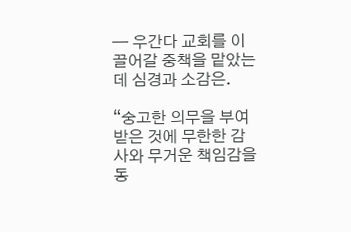─ 우간다 교회를 이끌어갈 중책을 맡았는데 심경과 소감은.

“숭고한 의무을 부여받은 것에 무한한 감사와 무거운 책임감을 동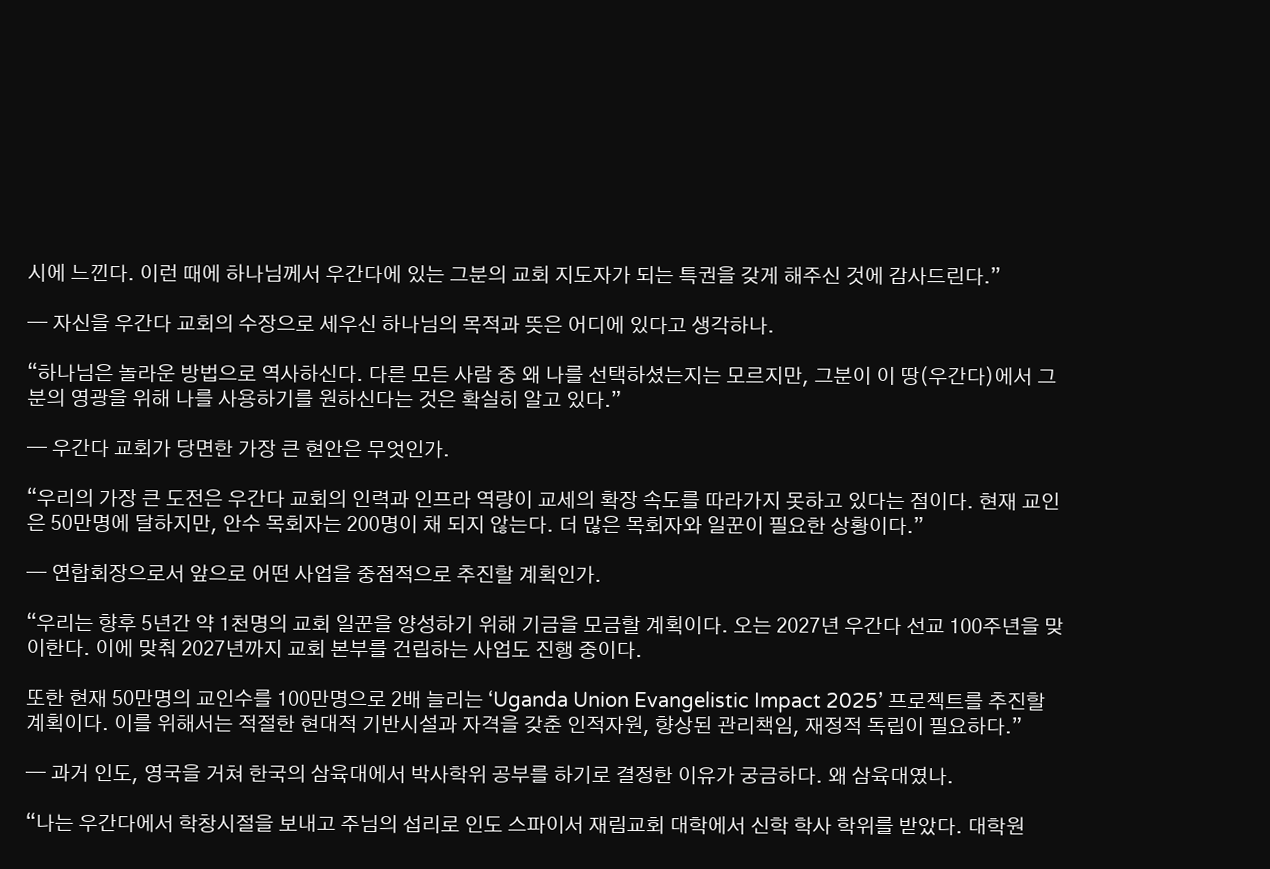시에 느낀다. 이런 때에 하나님께서 우간다에 있는 그분의 교회 지도자가 되는 특권을 갖게 해주신 것에 감사드린다.”

─ 자신을 우간다 교회의 수장으로 세우신 하나님의 목적과 뜻은 어디에 있다고 생각하나.

“하나님은 놀라운 방법으로 역사하신다. 다른 모든 사람 중 왜 나를 선택하셨는지는 모르지만, 그분이 이 땅(우간다)에서 그분의 영광을 위해 나를 사용하기를 원하신다는 것은 확실히 알고 있다.”

─ 우간다 교회가 당면한 가장 큰 현안은 무엇인가.

“우리의 가장 큰 도전은 우간다 교회의 인력과 인프라 역량이 교세의 확장 속도를 따라가지 못하고 있다는 점이다. 현재 교인은 50만명에 달하지만, 안수 목회자는 200명이 채 되지 않는다. 더 많은 목회자와 일꾼이 필요한 상황이다.”

─ 연합회장으로서 앞으로 어떤 사업을 중점적으로 추진할 계획인가.

“우리는 향후 5년간 약 1천명의 교회 일꾼을 양성하기 위해 기금을 모금할 계획이다. 오는 2027년 우간다 선교 100주년을 맞이한다. 이에 맞춰 2027년까지 교회 본부를 건립하는 사업도 진행 중이다.

또한 현재 50만명의 교인수를 100만명으로 2배 늘리는 ‘Uganda Union Evangelistic Impact 2025’ 프로젝트를 추진할 계획이다. 이를 위해서는 적절한 현대적 기반시설과 자격을 갖춘 인적자원, 향상된 관리책임, 재정적 독립이 필요하다.”

─ 과거 인도, 영국을 거쳐 한국의 삼육대에서 박사학위 공부를 하기로 결정한 이유가 궁금하다. 왜 삼육대였나.

“나는 우간다에서 학창시절을 보내고 주님의 섭리로 인도 스파이서 재림교회 대학에서 신학 학사 학위를 받았다. 대학원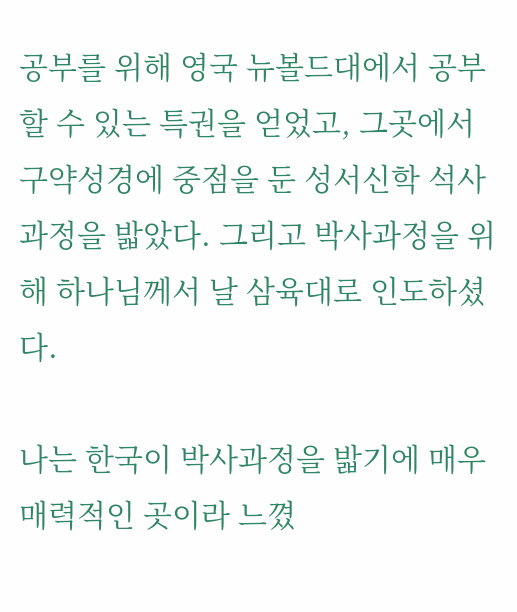공부를 위해 영국 뉴볼드대에서 공부할 수 있는 특권을 얻었고, 그곳에서 구약성경에 중점을 둔 성서신학 석사 과정을 밟았다. 그리고 박사과정을 위해 하나님께서 날 삼육대로 인도하셨다.

나는 한국이 박사과정을 밟기에 매우 매력적인 곳이라 느꼈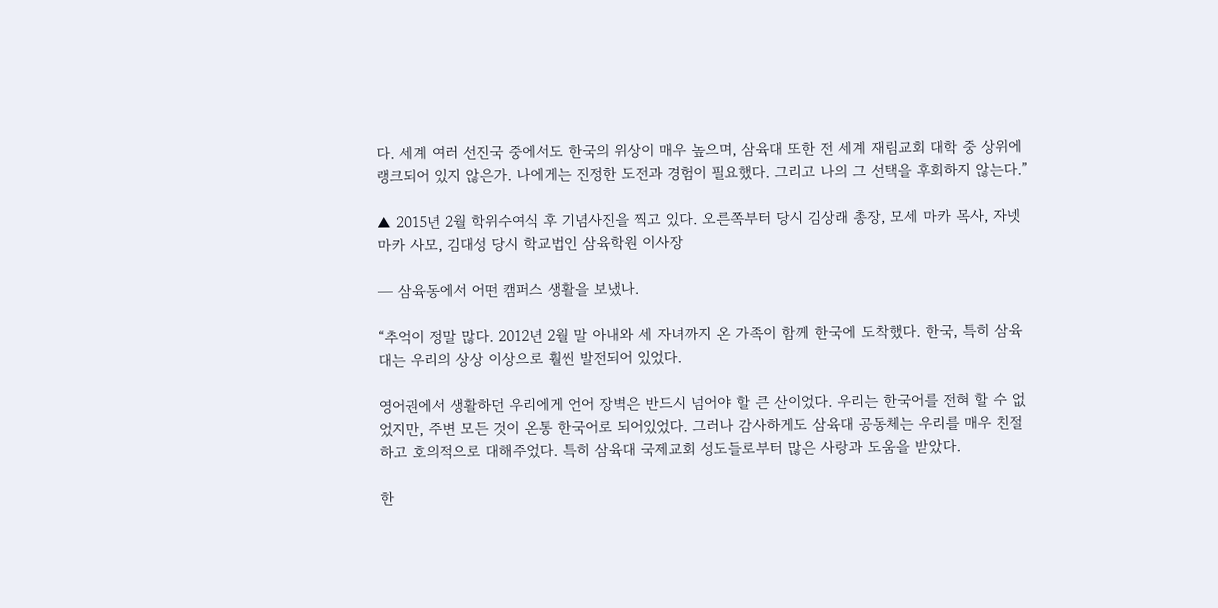다. 세계 여러 선진국 중에서도 한국의 위상이 매우 높으며, 삼육대 또한 전 세계 재림교회 대학 중 상위에 랭크되어 있지 않은가. 나에게는 진정한 도전과 경험이 필요했다. 그리고 나의 그 선택을 후회하지 않는다.”

▲ 2015년 2월 학위수여식 후 기념사진을 찍고 있다. 오른쪽부터 당시 김상래 총장, 모세 마카 목사, 자넷 마카 사모, 김대성 당시 학교법인 삼육학원 이사장

─ 삼육동에서 어떤 캠퍼스 생활을 보냈나.

“추억이 정말 많다. 2012년 2월 말 아내와 세 자녀까지 온 가족이 함께 한국에 도착했다. 한국, 특히 삼육대는 우리의 상상 이상으로 훨씬 발전되어 있었다.

영어권에서 생활하던 우리에게 언어 장벽은 반드시 넘어야 할 큰 산이었다. 우리는 한국어를 전혀 할 수 없었지만, 주변 모든 것이 온통 한국어로 되어있었다. 그러나 감사하게도 삼육대 공동체는 우리를 매우 친절하고 호의적으로 대해주었다. 특히 삼육대 국제교회 성도들로부터 많은 사랑과 도움을 받았다.

한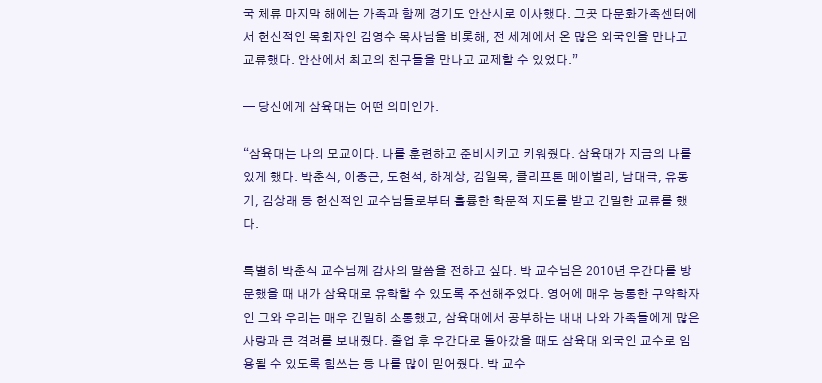국 체류 마지막 해에는 가족과 함께 경기도 안산시로 이사했다. 그곳 다문화가족센터에서 헌신적인 목회자인 김영수 목사님을 비롯해, 전 세계에서 온 많은 외국인을 만나고 교류했다. 안산에서 최고의 친구들을 만나고 교제할 수 있었다.”

─ 당신에게 삼육대는 어떤 의미인가.

“삼육대는 나의 모교이다. 나를 훈련하고 준비시키고 키워줬다. 삼육대가 지금의 나를 있게 했다. 박춘식, 이종근, 도현석, 하계상, 김일목, 클리프톤 메이벌리, 남대극, 유동기, 김상래 등 헌신적인 교수님들로부터 훌륭한 학문적 지도를 받고 긴밀한 교류를 했다.

특별히 박춘식 교수님께 감사의 말씀을 전하고 싶다. 박 교수님은 2010년 우간다를 방문했을 때 내가 삼육대로 유학할 수 있도록 주선해주었다. 영어에 매우 능통한 구약학자인 그와 우리는 매우 긴밀히 소통했고, 삼육대에서 공부하는 내내 나와 가족들에게 많은 사랑과 큰 격려를 보내줬다. 졸업 후 우간다로 돌아갔을 때도 삼육대 외국인 교수로 임용될 수 있도록 힘쓰는 등 나를 많이 믿어줬다. 박 교수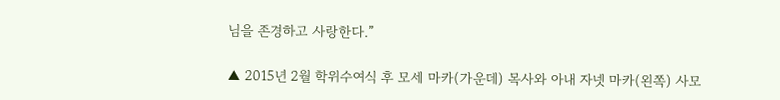님을 존경하고 사랑한다.”

▲ 2015년 2월 학위수여식 후 모세 마카(가운데) 목사와 아내 자넷 마카(왼쪽) 사모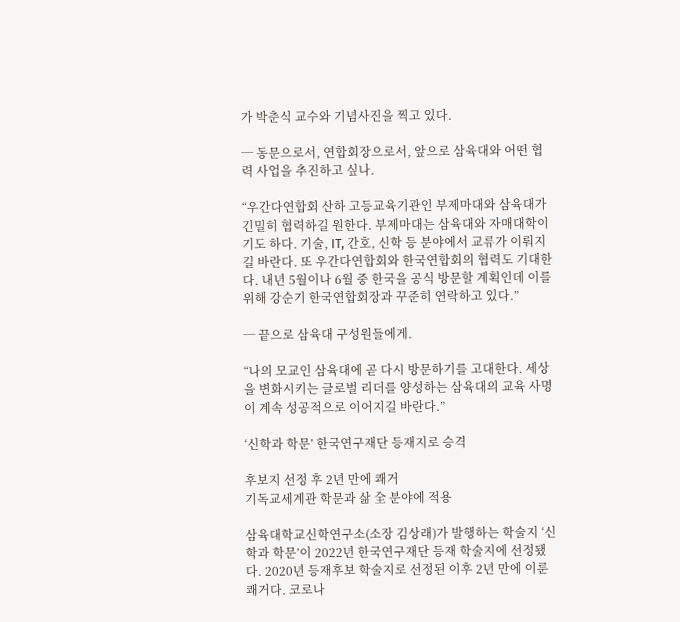가 박춘식 교수와 기념사진을 찍고 있다.

─ 동문으로서, 연합회장으로서, 앞으로 삼육대와 어떤 협력 사업을 추진하고 싶나.

“우간다연합회 산하 고등교육기관인 부제마대와 삼육대가 긴밀히 협력하길 원한다. 부제마대는 삼육대와 자매대학이기도 하다. 기술, IT, 간호, 신학 등 분야에서 교류가 이뤄지길 바란다. 또 우간다연합회와 한국연합회의 협력도 기대한다. 내년 5월이나 6월 중 한국을 공식 방문할 계획인데 이를 위해 강순기 한국연합회장과 꾸준히 연락하고 있다.”

─ 끝으로 삼육대 구성원들에게.

“나의 모교인 삼육대에 곧 다시 방문하기를 고대한다. 세상을 변화시키는 글로벌 리더를 양성하는 삼육대의 교육 사명이 계속 성공적으로 이어지길 바란다.”

‘신학과 학문’ 한국연구재단 등재지로 승격

후보지 선정 후 2년 만에 쾌거
기독교세계관 학문과 삶 全 분야에 적용

삼육대학교신학연구소(소장 김상래)가 발행하는 학술지 ‘신학과 학문’이 2022년 한국연구재단 등재 학술지에 선정됐다. 2020년 등재후보 학술지로 선정된 이후 2년 만에 이룬 쾌거다. 코로나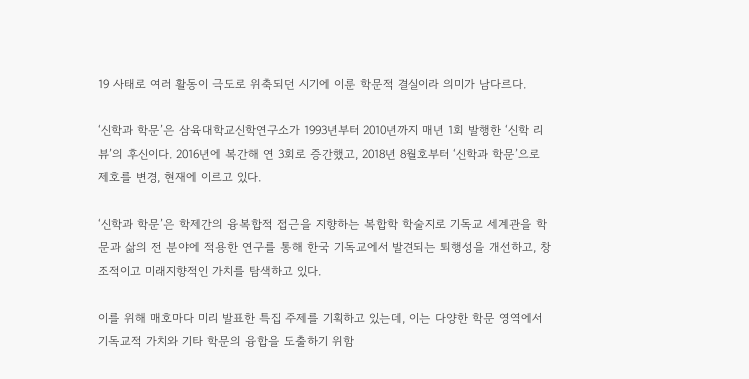19 사태로 여러 활동이 극도로 위축되던 시기에 이룬 학문적 결실이라 의미가 남다르다.

‘신학과 학문’은 삼육대학교신학연구소가 1993년부터 2010년까지 매년 1회 발행한 ‘신학 리뷰’의 후신이다. 2016년에 복간해 연 3회로 증간했고, 2018년 8월호부터 ‘신학과 학문’으로 제호를 변경, 현재에 이르고 있다.

‘신학과 학문’은 학제간의 융복합적 접근을 지향하는 복합학 학술지로 기독교 세계관을 학문과 삶의 전 분야에 적용한 연구를 통해 한국 기독교에서 발견되는 퇴행성을 개선하고, 창조적이고 미래지향적인 가치를 탐색하고 있다.

이를 위해 매호마다 미리 발표한 특집 주제를 기획하고 있는데, 이는 다양한 학문 영역에서 기독교적 가치와 기타 학문의 융합을 도출하기 위함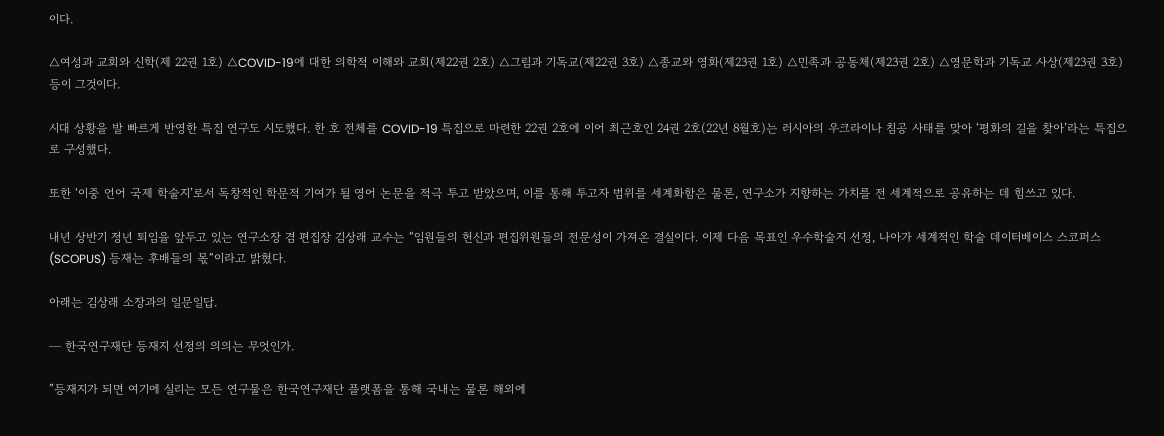이다.

△여성과 교회와 신학(제 22권 1호) △COVID-19에 대한 의학적 이해와 교회(제22권 2호) △그림과 기독교(제22권 3호) △종교와 영화(제23권 1호) △민족과 공동체(제23권 2호) △영문학과 기독교 사상(제23권 3호) 등이 그것이다.

시대 상황을 발 빠르게 반영한 특집 연구도 시도했다. 한 호 전체를 COVID-19 특집으로 마련한 22권 2호에 이어 최근호인 24권 2호(22년 8월호)는 러시아의 우크라이나 침공 사태를 맞아 ‘평화의 길을 찾아’라는 특집으로 구성했다.

또한 ‘이중 언어 국제 학술지’로서 독창적인 학문적 기여가 될 영어 논문을 적극 투고 받았으며, 이를 통해 투고자 범위를 세계화함은 물론, 연구소가 지향하는 가치를 전 세계적으로 공유하는 데 힘쓰고 있다.

내년 상반기 정년 퇴임을 앞두고 있는 연구소장 겸 편집장 김상래 교수는 “임원들의 헌신과 편집위원들의 전문성이 가져온 결실이다. 이제 다음 목표인 우수학술지 선정, 나아가 세계적인 학술 데이터베이스 스코퍼스(SCOPUS) 등재는 후배들의 몫“이라고 밝혔다.

아래는 김상래 소장과의 일문일답.

─ 한국연구재단 등재지 선정의 의의는 무엇인가.

”등재지가 되면 여기에 실리는 모든 연구물은 한국연구재단 플랫폼을 통해 국내는 물론 해외에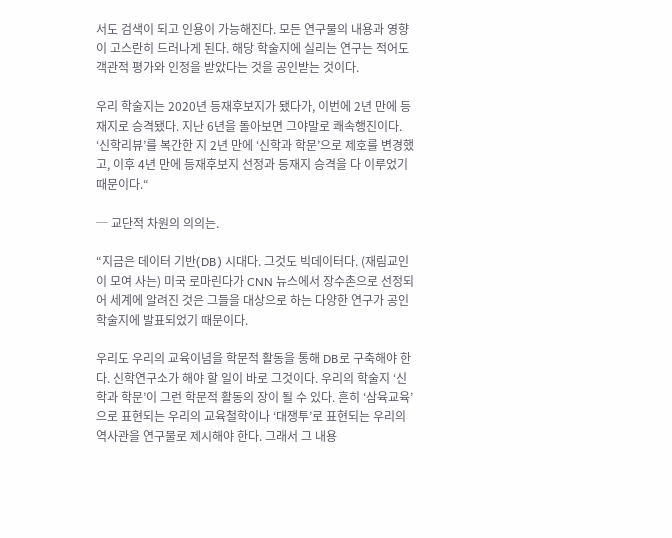서도 검색이 되고 인용이 가능해진다. 모든 연구물의 내용과 영향이 고스란히 드러나게 된다. 해당 학술지에 실리는 연구는 적어도 객관적 평가와 인정을 받았다는 것을 공인받는 것이다.

우리 학술지는 2020년 등재후보지가 됐다가, 이번에 2년 만에 등재지로 승격됐다. 지난 6년을 돌아보면 그야말로 쾌속행진이다. ‘신학리뷰’를 복간한 지 2년 만에 ‘신학과 학문’으로 제호를 변경했고, 이후 4년 만에 등재후보지 선정과 등재지 승격을 다 이루었기 때문이다.“

─ 교단적 차원의 의의는.

“지금은 데이터 기반(DB) 시대다. 그것도 빅데이터다. (재림교인이 모여 사는) 미국 로마린다가 CNN 뉴스에서 장수촌으로 선정되어 세계에 알려진 것은 그들을 대상으로 하는 다양한 연구가 공인 학술지에 발표되었기 때문이다.

우리도 우리의 교육이념을 학문적 활동을 통해 DB로 구축해야 한다. 신학연구소가 해야 할 일이 바로 그것이다. 우리의 학술지 ‘신학과 학문’이 그런 학문적 활동의 장이 될 수 있다. 흔히 ‘삼육교육’으로 표현되는 우리의 교육철학이나 ‘대쟁투’로 표현되는 우리의 역사관을 연구물로 제시해야 한다. 그래서 그 내용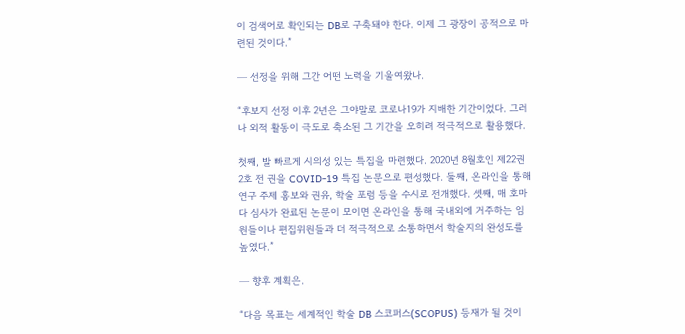이 검색어로 확인되는 DB로 구축돼야 한다. 이제 그 광장이 공적으로 마련된 것이다.”

─ 선정을 위해 그간 어떤 노력을 기울여왔나.

“후보지 선정 이후 2년은 그야말로 코로나19가 지배한 기간이었다. 그러나 외적 활동이 극도로 축소된 그 기간을 오히려 적극적으로 활용했다.

첫째, 발 빠르게 시의성 있는 특집을 마련했다. 2020년 8월호인 제22권 2호 전 권을 COVID-19 특집 논문으로 편성했다. 둘째, 온라인을 통해 연구 주제 홍보와 권유, 학술 포럼 등을 수시로 전개했다. 셋째, 매 호마다 심사가 완료된 논문이 모이면 온라인을 통해 국내외에 거주하는 임원들이나 편집위원들과 더 적극적으로 소통하면서 학술지의 완성도를 높였다.”

─ 향후 계획은.

“다음 목표는 세계적인 학술 DB 스코퍼스(SCOPUS) 등재가 될 것이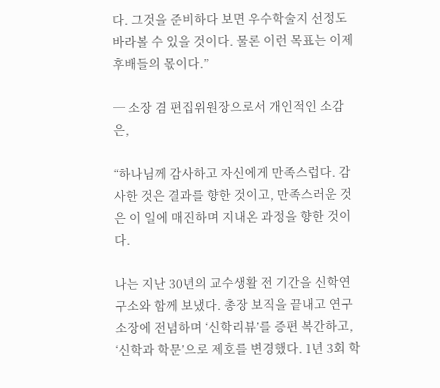다. 그것을 준비하다 보면 우수학술지 선정도 바라볼 수 있을 것이다. 물론 이런 목표는 이제 후배들의 몫이다.”

─ 소장 겸 편집위원장으로서 개인적인 소감은,

“하나님께 감사하고 자신에게 만족스럽다. 감사한 것은 결과를 향한 것이고, 만족스러운 것은 이 일에 매진하며 지내온 과정을 향한 것이다.

나는 지난 30년의 교수생활 전 기간을 신학연구소와 함께 보냈다. 총장 보직을 끝내고 연구소장에 전념하며 ‘신학리뷰’를 증편 복간하고, ‘신학과 학문’으로 제호를 변경했다. 1년 3회 학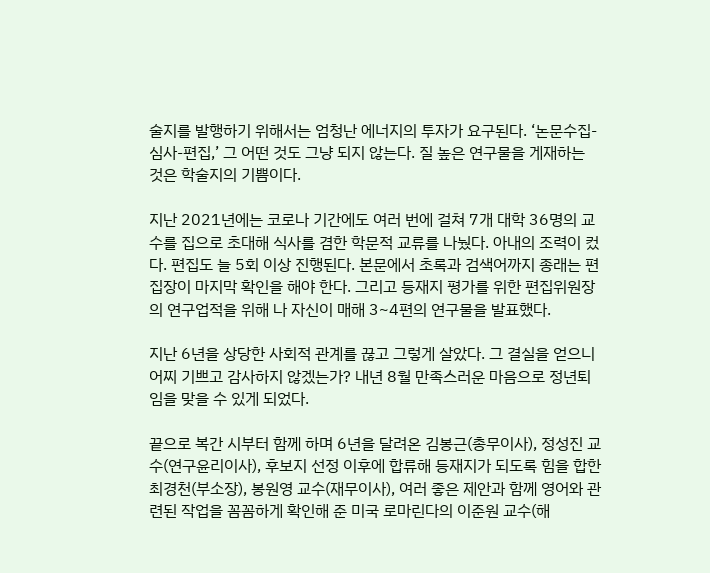술지를 발행하기 위해서는 엄청난 에너지의 투자가 요구된다. ‘논문수집-심사-편집,’ 그 어떤 것도 그냥 되지 않는다. 질 높은 연구물을 게재하는 것은 학술지의 기쁨이다.

지난 2021년에는 코로나 기간에도 여러 번에 걸쳐 7개 대학 36명의 교수를 집으로 초대해 식사를 겸한 학문적 교류를 나눴다. 아내의 조력이 컸다. 편집도 늘 5회 이상 진행된다. 본문에서 초록과 검색어까지 종래는 편집장이 마지막 확인을 해야 한다. 그리고 등재지 평가를 위한 편집위원장의 연구업적을 위해 나 자신이 매해 3~4편의 연구물을 발표했다.

지난 6년을 상당한 사회적 관계를 끊고 그렇게 살았다. 그 결실을 얻으니 어찌 기쁘고 감사하지 않겠는가? 내년 8월 만족스러운 마음으로 정년퇴임을 맞을 수 있게 되었다.

끝으로 복간 시부터 함께 하며 6년을 달려온 김봉근(총무이사), 정성진 교수(연구윤리이사), 후보지 선정 이후에 합류해 등재지가 되도록 힘을 합한 최경천(부소장), 봉원영 교수(재무이사), 여러 좋은 제안과 함께 영어와 관련된 작업을 꼼꼼하게 확인해 준 미국 로마린다의 이준원 교수(해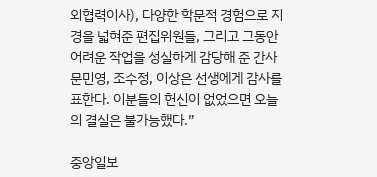외협력이사), 다양한 학문적 경험으로 지경을 넓혀준 편집위원들, 그리고 그동안 어려운 작업을 성실하게 감당해 준 간사 문민영, 조수정, 이상은 선생에게 감사를 표한다. 이분들의 헌신이 없었으면 오늘의 결실은 불가능했다.”

중앙일보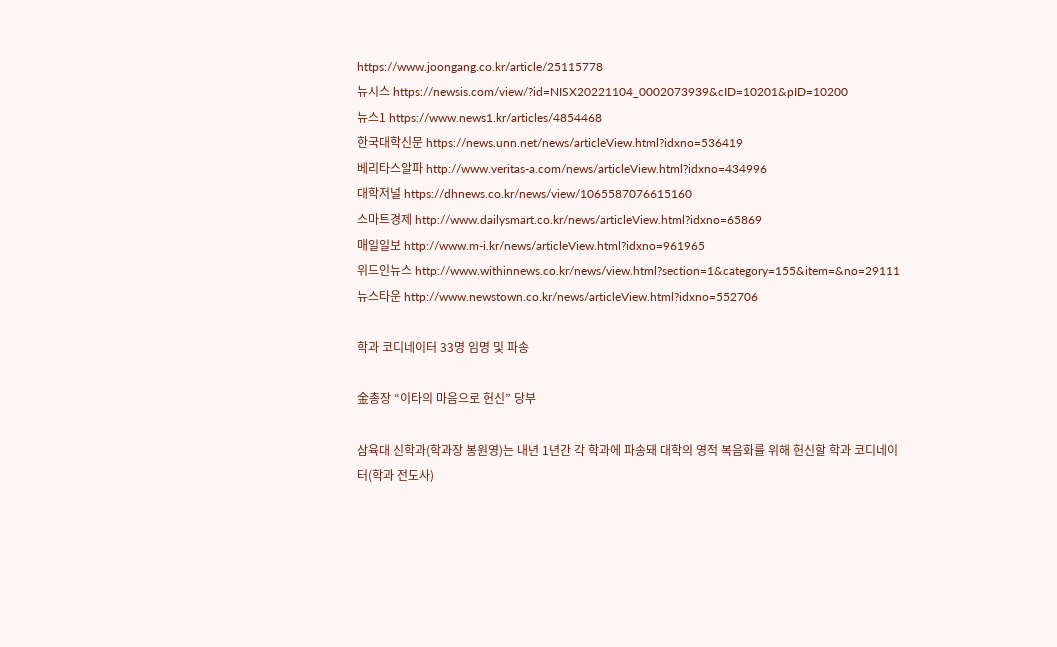https://www.joongang.co.kr/article/25115778
뉴시스 https://newsis.com/view/?id=NISX20221104_0002073939&cID=10201&pID=10200
뉴스1 https://www.news1.kr/articles/4854468
한국대학신문 https://news.unn.net/news/articleView.html?idxno=536419
베리타스알파 http://www.veritas-a.com/news/articleView.html?idxno=434996
대학저널 https://dhnews.co.kr/news/view/1065587076615160
스마트경제 http://www.dailysmart.co.kr/news/articleView.html?idxno=65869
매일일보 http://www.m-i.kr/news/articleView.html?idxno=961965
위드인뉴스 http://www.withinnews.co.kr/news/view.html?section=1&category=155&item=&no=29111
뉴스타운 http://www.newstown.co.kr/news/articleView.html?idxno=552706

학과 코디네이터 33명 임명 및 파송

金총장 “이타의 마음으로 헌신” 당부

삼육대 신학과(학과장 봉원영)는 내년 1년간 각 학과에 파송돼 대학의 영적 복음화를 위해 헌신할 학과 코디네이터(학과 전도사)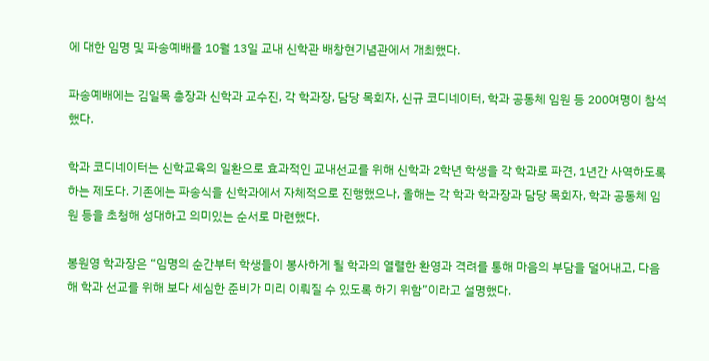에 대한 임명 및 파송예배를 10월 13일 교내 신학관 배창현기념관에서 개최했다.

파송예배에는 김일목 총장과 신학과 교수진, 각 학과장, 담당 목회자, 신규 코디네이터, 학과 공동체 임원 등 200여명이 참석했다.

학과 코디네이터는 신학교육의 일환으로 효과적인 교내선교를 위해 신학과 2학년 학생을 각 학과로 파견, 1년간 사역하도록 하는 제도다. 기존에는 파송식을 신학과에서 자체적으로 진행했으나, 올해는 각 학과 학과장과 담당 목회자, 학과 공동체 임원 등을 초청해 성대하고 의미있는 순서로 마련했다.

봉원영 학과장은 “임명의 순간부터 학생들이 봉사하게 될 학과의 열렬한 환영과 격려를 통해 마음의 부담을 덜어내고, 다음 해 학과 선교를 위해 보다 세심한 준비가 미리 이뤄질 수 있도록 하기 위함”이라고 설명했다.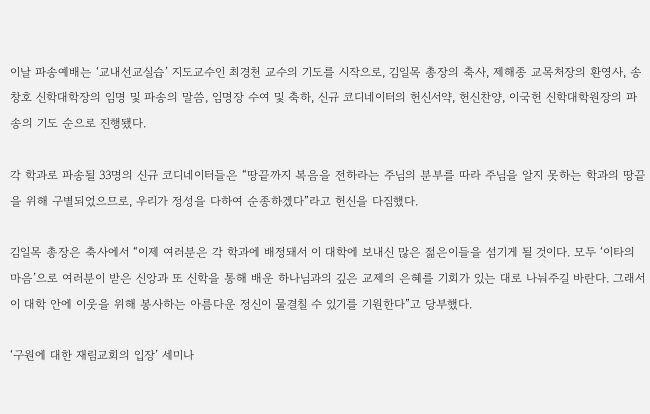이날 파송예배는 ‘교내선교실습’ 지도교수인 최경천 교수의 기도를 시작으로, 김일목 총장의 축사, 제해종 교목처장의 환영사, 송창호 신학대학장의 임명 및 파송의 말씀, 임명장 수여 및 축하, 신규 코디네이터의 헌신서약, 헌신찬양, 이국헌 신학대학원장의 파송의 기도 순으로 진행됐다.

각 학과로 파송될 33명의 신규 코디네이터들은 “땅끝까지 복음을 전하라는 주님의 분부를 따라 주님을 알지 못하는 학과의 땅끝을 위해 구별되었으므로, 우리가 정성을 다하여 순종하겠다”라고 헌신을 다짐했다.

김일목 총장은 축사에서 “이제 여러분은 각 학과에 배정돼서 이 대학에 보내신 많은 젊은이들을 섬기게 될 것이다. 모두 ‘이타의 마음’으로 여러분이 받은 신앙과 또 신학을 통해 배운 하나님과의 깊은 교제의 은혜를 기회가 있는 대로 나눠주길 바란다. 그래서 이 대학 안에 이웃을 위해 봉사하는 아름다운 정신이 물결칠 수 있기를 기원한다”고 당부했다.

‘구원에 대한 재림교회의 입장’ 세미나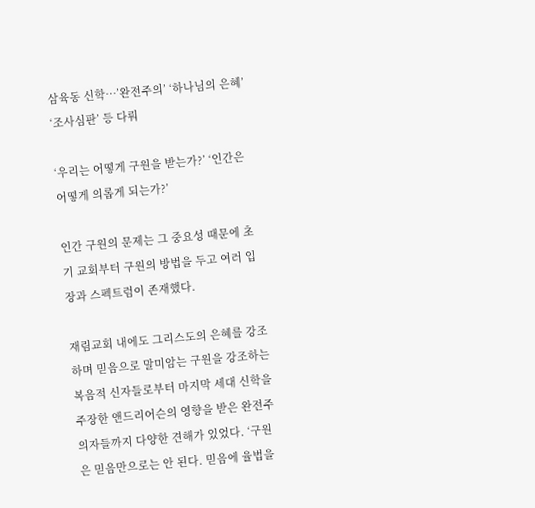삼육동 신학…’완전주의’ ‘하나님의 은혜’ ‘조사심판’ 등 다뤄

‘우리는 어떻게 구원을 받는가?’ ‘인간은 어떻게 의롭게 되는가?’

인간 구원의 문제는 그 중요성 때문에 초기 교회부터 구원의 방법을 두고 여러 입장과 스펙트럼이 존재했다.

재림교회 내에도 그리스도의 은혜를 강조하며 믿음으로 말미암는 구원을 강조하는 복음적 신자들로부터 마지막 세대 신학을 주장한 앤드리어슨의 영향을 받은 완전주의자들까지 다양한 견해가 있었다. ‘구원은 믿음만으로는 안 된다. 믿음에 율법을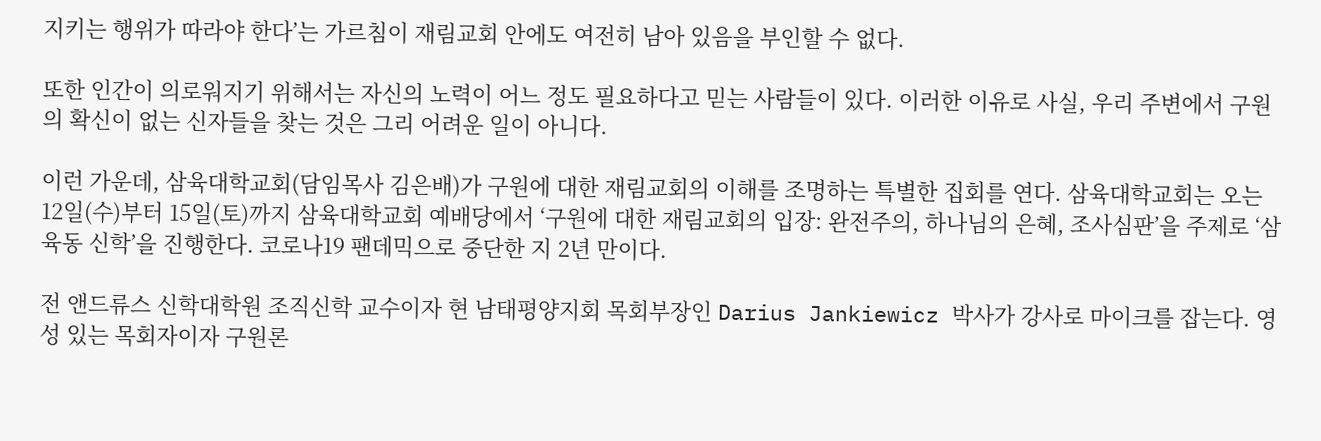지키는 행위가 따라야 한다’는 가르침이 재림교회 안에도 여전히 남아 있음을 부인할 수 없다.

또한 인간이 의로워지기 위해서는 자신의 노력이 어느 정도 필요하다고 믿는 사람들이 있다. 이러한 이유로 사실, 우리 주변에서 구원의 확신이 없는 신자들을 찾는 것은 그리 어려운 일이 아니다.

이런 가운데, 삼육대학교회(담임목사 김은배)가 구원에 대한 재림교회의 이해를 조명하는 특별한 집회를 연다. 삼육대학교회는 오는 12일(수)부터 15일(토)까지 삼육대학교회 예배당에서 ‘구원에 대한 재림교회의 입장: 완전주의, 하나님의 은혜, 조사심판’을 주제로 ‘삼육동 신학’을 진행한다. 코로나19 팬데믹으로 중단한 지 2년 만이다.

전 앤드류스 신학대학원 조직신학 교수이자 현 남태평양지회 목회부장인 Darius Jankiewicz 박사가 강사로 마이크를 잡는다. 영성 있는 목회자이자 구원론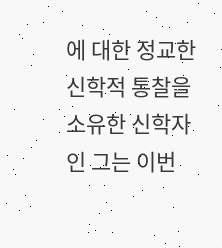에 대한 정교한 신학적 통찰을 소유한 신학자인 그는 이번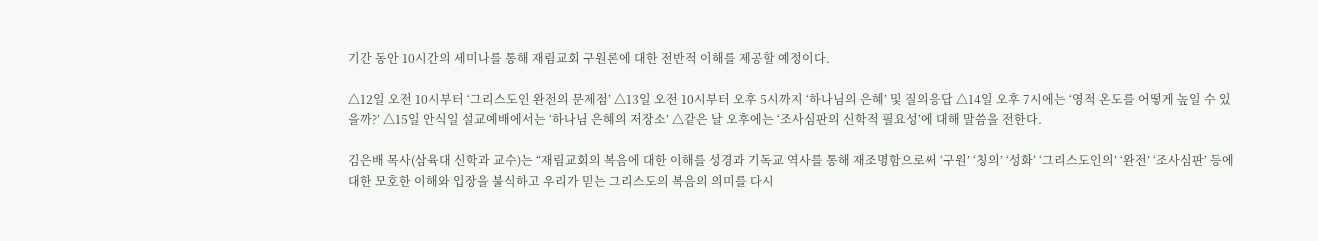기간 동안 10시간의 세미나를 통해 재림교회 구원론에 대한 전반적 이해를 제공할 예정이다.

△12일 오전 10시부터 ‘그리스도인 완전의 문제점’ △13일 오전 10시부터 오후 5시까지 ‘하나님의 은혜’ 및 질의응답 △14일 오후 7시에는 ‘영적 온도를 어떻게 높일 수 있을까?’ △15일 안식일 설교예배에서는 ‘하나님 은혜의 저장소’ △같은 날 오후에는 ‘조사심판의 신학적 필요성’에 대해 말씀을 전한다.

김은배 목사(삼육대 신학과 교수)는 “재림교회의 복음에 대한 이해를 성경과 기독교 역사를 통해 재조명함으로써 ‘구원’ ‘칭의’ ‘성화’ ‘그리스도인의’ ‘완전’ ‘조사심판’ 등에 대한 모호한 이해와 입장을 불식하고 우리가 믿는 그리스도의 복음의 의미를 다시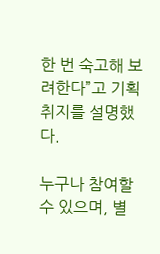한 번 숙고해 보려한다”고 기획취지를 설명했다.

누구나 참여할 수 있으며, 별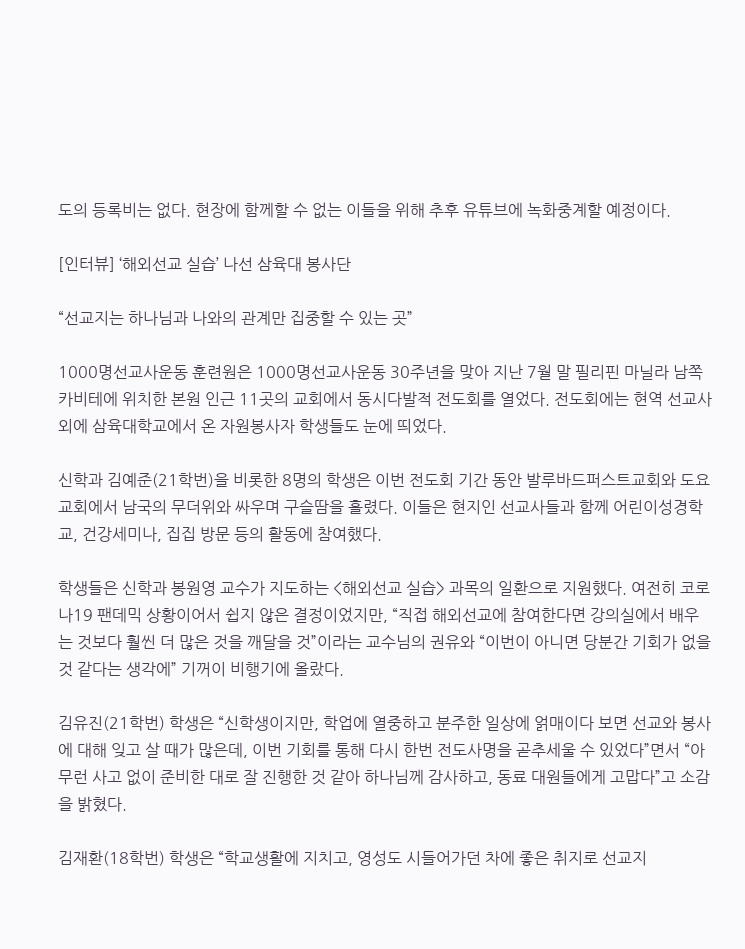도의 등록비는 없다. 현장에 함께할 수 없는 이들을 위해 추후 유튜브에 녹화중계할 예정이다.

[인터뷰] ‘해외선교 실습’ 나선 삼육대 봉사단

“선교지는 하나님과 나와의 관계만 집중할 수 있는 곳”

1000명선교사운동 훈련원은 1000명선교사운동 30주년을 맞아 지난 7월 말 필리핀 마닐라 남쪽 카비테에 위치한 본원 인근 11곳의 교회에서 동시다발적 전도회를 열었다. 전도회에는 현역 선교사 외에 삼육대학교에서 온 자원봉사자 학생들도 눈에 띄었다.

신학과 김예준(21학번)을 비롯한 8명의 학생은 이번 전도회 기간 동안 발루바드퍼스트교회와 도요교회에서 남국의 무더위와 싸우며 구슬땀을 흘렸다. 이들은 현지인 선교사들과 함께 어린이성경학교, 건강세미나, 집집 방문 등의 활동에 참여했다.

학생들은 신학과 봉원영 교수가 지도하는 <해외선교 실습> 과목의 일환으로 지원했다. 여전히 코로나19 팬데믹 상황이어서 쉽지 않은 결정이었지만, “직접 해외선교에 참여한다면 강의실에서 배우는 것보다 훨씬 더 많은 것을 깨달을 것”이라는 교수님의 권유와 “이번이 아니면 당분간 기회가 없을 것 같다는 생각에” 기꺼이 비행기에 올랐다.

김유진(21학번) 학생은 “신학생이지만, 학업에 열중하고 분주한 일상에 얽매이다 보면 선교와 봉사에 대해 잊고 살 때가 많은데, 이번 기회를 통해 다시 한번 전도사명을 곧추세울 수 있었다”면서 “아무런 사고 없이 준비한 대로 잘 진행한 것 같아 하나님께 감사하고, 동료 대원들에게 고맙다”고 소감을 밝혔다.

김재환(18학번) 학생은 “학교생활에 지치고, 영성도 시들어가던 차에 좋은 취지로 선교지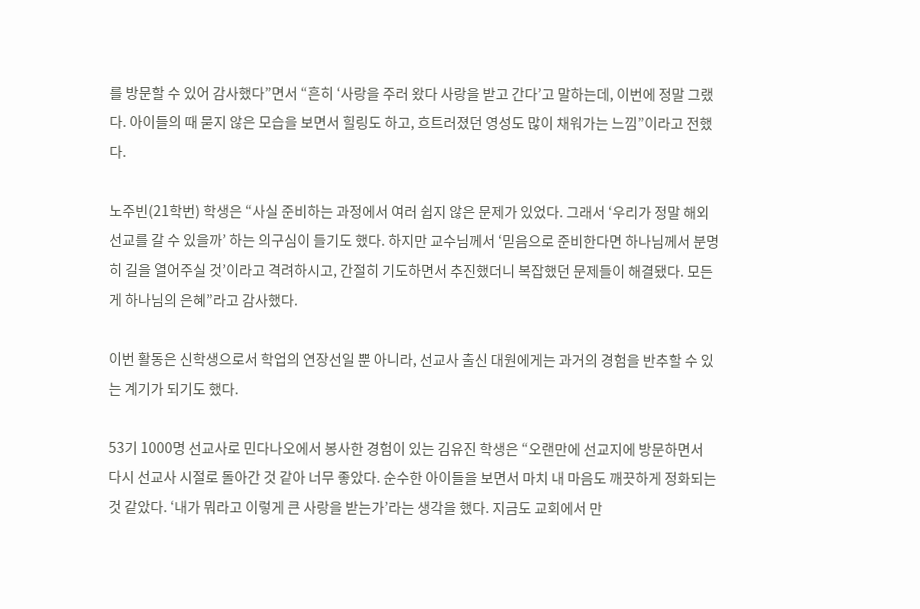를 방문할 수 있어 감사했다”면서 “흔히 ‘사랑을 주러 왔다 사랑을 받고 간다’고 말하는데, 이번에 정말 그랬다. 아이들의 때 묻지 않은 모습을 보면서 힐링도 하고, 흐트러졌던 영성도 많이 채워가는 느낌”이라고 전했다.

노주빈(21학번) 학생은 “사실 준비하는 과정에서 여러 쉽지 않은 문제가 있었다. 그래서 ‘우리가 정말 해외선교를 갈 수 있을까’ 하는 의구심이 들기도 했다. 하지만 교수님께서 ‘믿음으로 준비한다면 하나님께서 분명히 길을 열어주실 것’이라고 격려하시고, 간절히 기도하면서 추진했더니 복잡했던 문제들이 해결됐다. 모든 게 하나님의 은혜”라고 감사했다.

이번 활동은 신학생으로서 학업의 연장선일 뿐 아니라, 선교사 출신 대원에게는 과거의 경험을 반추할 수 있는 계기가 되기도 했다.

53기 1000명 선교사로 민다나오에서 봉사한 경험이 있는 김유진 학생은 “오랜만에 선교지에 방문하면서 다시 선교사 시절로 돌아간 것 같아 너무 좋았다. 순수한 아이들을 보면서 마치 내 마음도 깨끗하게 정화되는 것 같았다. ‘내가 뭐라고 이렇게 큰 사랑을 받는가’라는 생각을 했다. 지금도 교회에서 만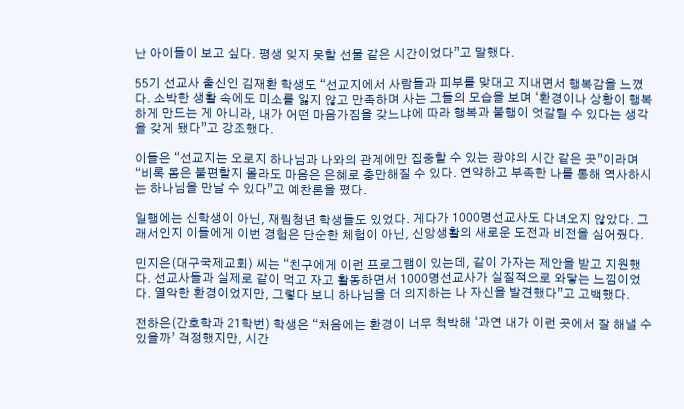난 아이들이 보고 싶다. 평생 잊지 못할 선물 같은 시간이었다”고 말했다.

55기 선교사 출신인 김재환 학생도 “선교지에서 사람들과 피부를 맞대고 지내면서 행복감을 느꼈다. 소박한 생활 속에도 미소를 잃지 않고 만족하며 사는 그들의 모습을 보며 ‘환경이나 상황이 행복하게 만드는 게 아니라, 내가 어떤 마음가짐을 갖느냐에 따라 행복과 불행이 엇갈릴 수 있다는 생각을 갖게 됐다”고 강조했다.

이들은 “선교지는 오로지 하나님과 나와의 관계에만 집중할 수 있는 광야의 시간 같은 곳”이라며 “비록 몸은 불편할지 몰라도 마음은 은혜로 충만해질 수 있다. 연약하고 부족한 나를 통해 역사하시는 하나님을 만날 수 있다”고 예찬론을 폈다.

일행에는 신학생이 아닌, 재림청년 학생들도 있었다. 게다가 1000명선교사도 다녀오지 않았다. 그래서인지 이들에게 이번 경험은 단순한 체험이 아닌, 신앙생활의 새로운 도전과 비전을 심어줬다.

민지은(대구국제교회) 씨는 “친구에게 이런 프로그램이 있는데, 같이 가자는 제안을 받고 지원했다. 선교사들과 실제로 같이 먹고 자고 활동하면서 1000명선교사가 실질적으로 와닿는 느낌이었다. 열악한 환경이었지만, 그렇다 보니 하나님을 더 의지하는 나 자신을 발견했다”고 고백했다.

전하은(간호학과 21학번) 학생은 “처음에는 환경이 너무 척박해 ‘과연 내가 이런 곳에서 잘 해낼 수 있을까’ 걱정했지만, 시간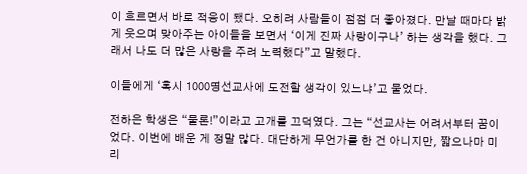이 흐르면서 바로 적응이 됐다. 오히려 사람들이 점점 더 좋아졌다. 만날 때마다 밝게 웃으며 맞아주는 아이들을 보면서 ‘이게 진짜 사랑이구나’ 하는 생각을 했다. 그래서 나도 더 많은 사랑을 주려 노력했다”고 말했다.

이들에게 ‘혹시 1000명선교사에 도전할 생각이 있느냐’고 물었다.

전하은 학생은 “물론!”이라고 고개를 끄덕였다. 그는 “선교사는 어려서부터 꿈이었다. 이번에 배운 게 정말 많다. 대단하게 무언가를 한 건 아니지만, 짧으나마 미리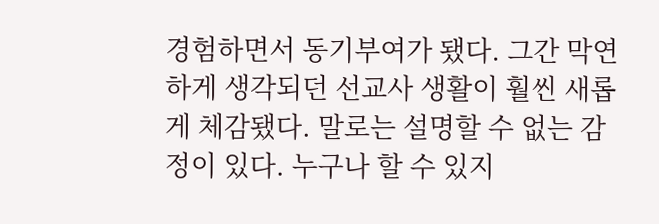경험하면서 동기부여가 됐다. 그간 막연하게 생각되던 선교사 생활이 훨씬 새롭게 체감됐다. 말로는 설명할 수 없는 감정이 있다. 누구나 할 수 있지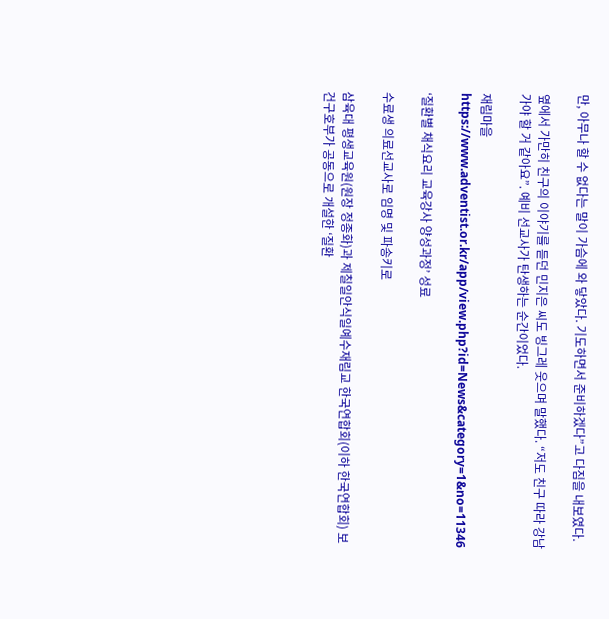만, 아무나 할 수 없다는 말이 가슴에 와 닿았다. 기도하면서 준비하겠다”고 다짐을 내보였다.

옆에서 가만히 친구의 이야기를 듣던 민지은 씨도 빙그레 웃으며 말했다. “저도 친구 따라 강남 가야 할 거 같아요”. 예비 선교사가 탄생하는 순간이었다.

재림마을 https://www.adventist.or.kr/app/view.php?id=News&category=1&no=11346

‘질환별 채식요리 교육강사 양성과정’ 성료

수료생 의료선교사로 임명 및 파송키로

삼육대 평생교육원(원장 정종화)과 제칠일안식일예수재림교 한국연합회(이하 한국연합회) 보건구호부가 공동으로 개설한 ‘질환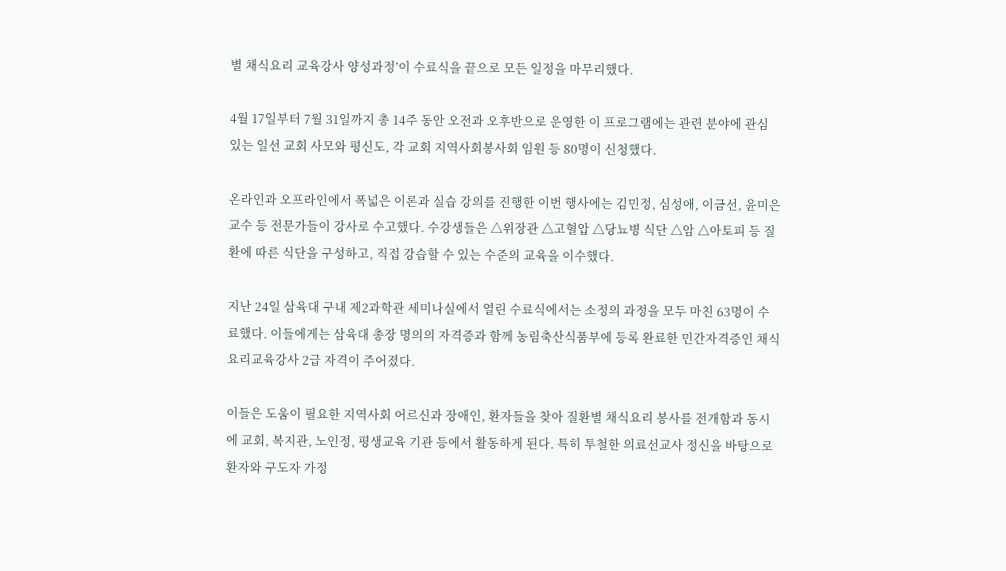별 채식요리 교육강사 양성과정’이 수료식을 끝으로 모든 일정을 마무리했다.

4월 17일부터 7월 31일까지 총 14주 동안 오전과 오후반으로 운영한 이 프로그램에는 관련 분야에 관심 있는 일선 교회 사모와 평신도, 각 교회 지역사회봉사회 임원 등 80명이 신청했다.

온라인과 오프라인에서 폭넓은 이론과 실습 강의를 진행한 이번 행사에는 김민정, 심성애, 이금선, 윤미은 교수 등 전문가들이 강사로 수고했다. 수강생들은 △위장관 △고혈압 △당뇨병 식단 △암 △아토피 등 질환에 따른 식단을 구성하고, 직접 강습할 수 있는 수준의 교육을 이수했다.

지난 24일 삼육대 구내 제2과학관 세미나실에서 열린 수료식에서는 소정의 과정을 모두 마친 63명이 수료했다. 이들에게는 삼육대 총장 명의의 자격증과 함께 농림축산식품부에 등록 완료한 민간자격증인 채식요리교육강사 2급 자격이 주어졌다.

이들은 도움이 필요한 지역사회 어르신과 장애인, 환자들을 찾아 질환별 채식요리 봉사를 전개함과 동시에 교회, 복지관, 노인정, 평생교육 기관 등에서 활동하게 된다. 특히 투철한 의료선교사 정신을 바탕으로 환자와 구도자 가정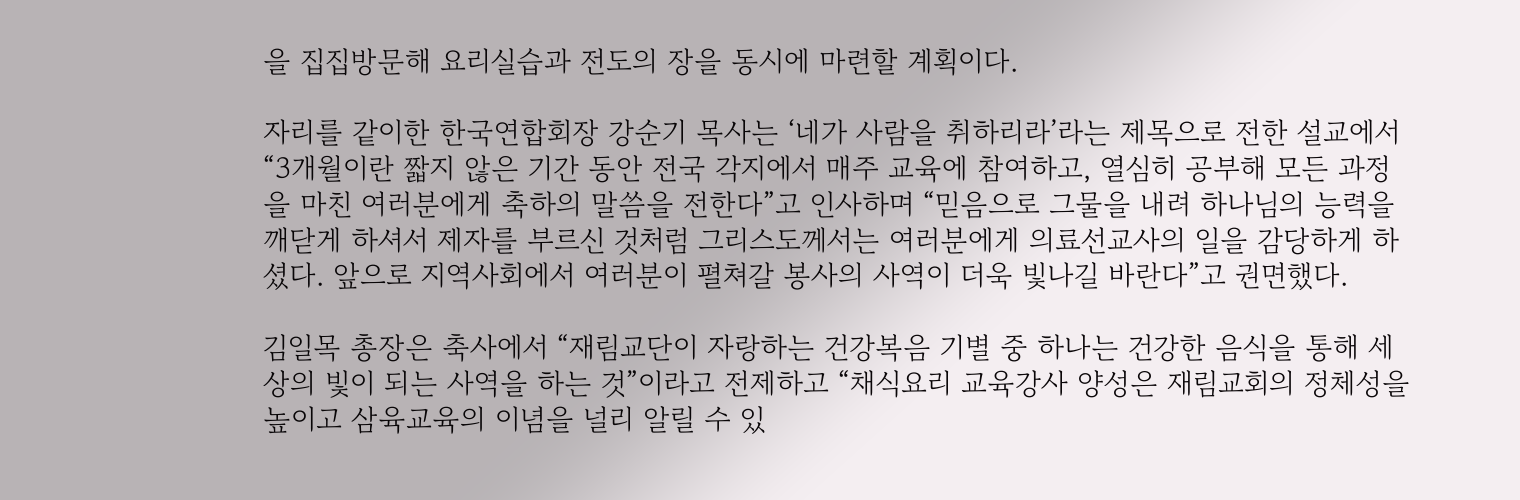을 집집방문해 요리실습과 전도의 장을 동시에 마련할 계획이다.

자리를 같이한 한국연합회장 강순기 목사는 ‘네가 사람을 취하리라’라는 제목으로 전한 설교에서 “3개월이란 짧지 않은 기간 동안 전국 각지에서 매주 교육에 참여하고, 열심히 공부해 모든 과정을 마친 여러분에게 축하의 말씀을 전한다”고 인사하며 “믿음으로 그물을 내려 하나님의 능력을 깨닫게 하셔서 제자를 부르신 것처럼 그리스도께서는 여러분에게 의료선교사의 일을 감당하게 하셨다. 앞으로 지역사회에서 여러분이 펼쳐갈 봉사의 사역이 더욱 빛나길 바란다”고 권면했다.

김일목 총장은 축사에서 “재림교단이 자랑하는 건강복음 기별 중 하나는 건강한 음식을 통해 세상의 빛이 되는 사역을 하는 것”이라고 전제하고 “채식요리 교육강사 양성은 재림교회의 정체성을 높이고 삼육교육의 이념을 널리 알릴 수 있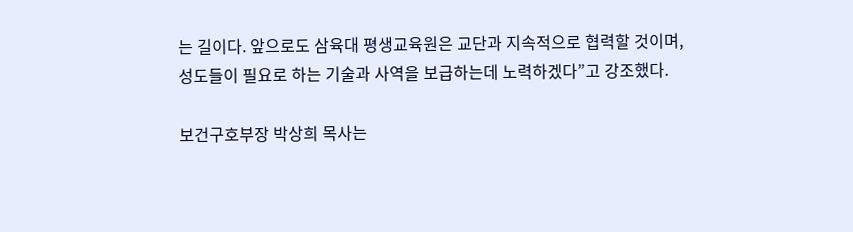는 길이다. 앞으로도 삼육대 평생교육원은 교단과 지속적으로 협력할 것이며, 성도들이 필요로 하는 기술과 사역을 보급하는데 노력하겠다”고 강조했다.

보건구호부장 박상희 목사는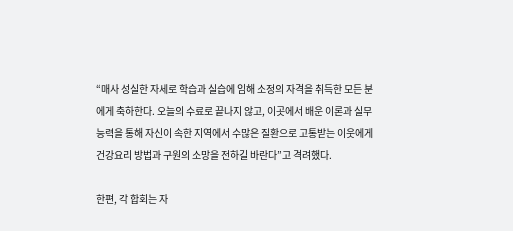“매사 성실한 자세로 학습과 실습에 임해 소정의 자격을 취득한 모든 분에게 축하한다. 오늘의 수료로 끝나지 않고, 이곳에서 배운 이론과 실무능력을 통해 자신이 속한 지역에서 수많은 질환으로 고통받는 이웃에게 건강요리 방법과 구원의 소망을 전하길 바란다”고 격려했다.

한편, 각 합회는 자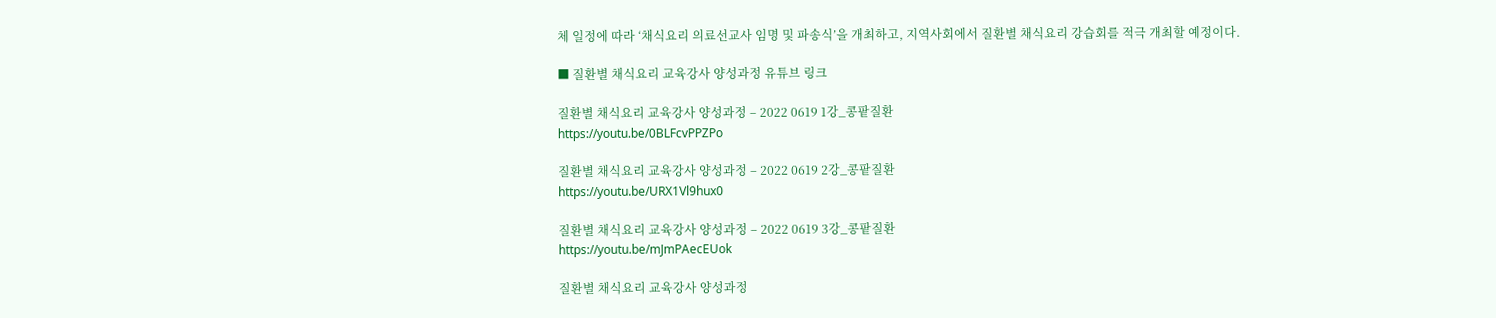체 일정에 따라 ‘채식요리 의료선교사 임명 및 파송식’을 개최하고, 지역사회에서 질환별 채식요리 강습회를 적극 개최할 예정이다.

■ 질환별 채식요리 교육강사 양성과정 유튜브 링크

질환별 채식요리 교육강사 양성과정 – 2022 0619 1강_콩팥질환
https://youtu.be/0BLFcvPPZPo

질환별 채식요리 교육강사 양성과정 – 2022 0619 2강_콩팥질환
https://youtu.be/URX1Vl9hux0

질환별 채식요리 교육강사 양성과정 – 2022 0619 3강_콩팥질환
https://youtu.be/mJmPAecEUok

질환별 채식요리 교육강사 양성과정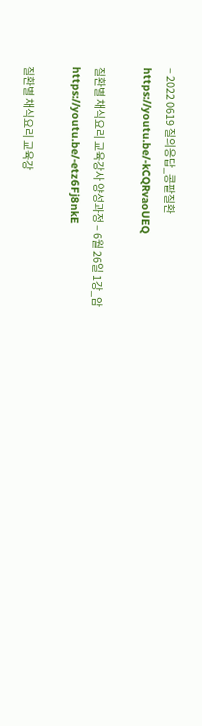– 2022 0619 질의응답_콩팥질환
https://youtu.be/-kCQRvaoUEQ

질환별 채식요리 교육강사 양성과정 – 6월 26일 1강_암
https://youtu.be/-etz6Fj8nkE

질환별 채식요리 교육강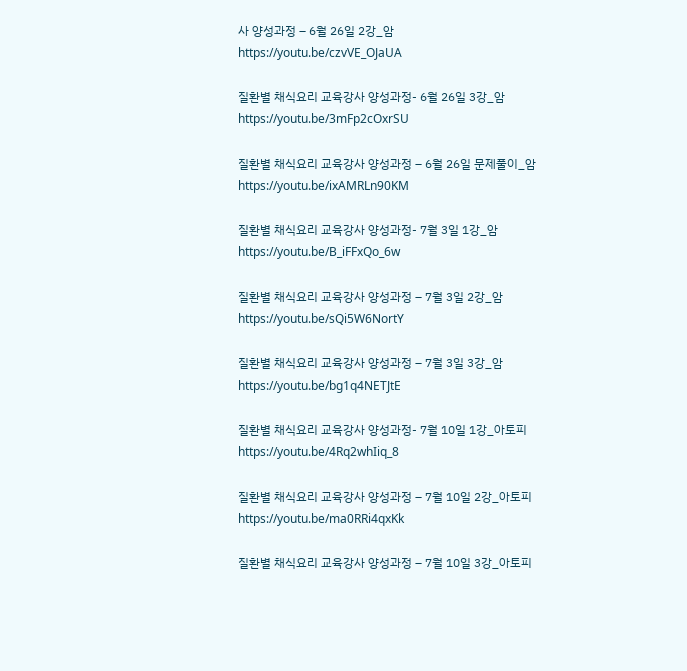사 양성과정 – 6월 26일 2강_암
https://youtu.be/czvVE_OJaUA

질환별 채식요리 교육강사 양성과정- 6월 26일 3강_암
https://youtu.be/3mFp2cOxrSU

질환별 채식요리 교육강사 양성과정 – 6월 26일 문제풀이_암
https://youtu.be/ixAMRLn90KM

질환별 채식요리 교육강사 양성과정- 7월 3일 1강_암
https://youtu.be/B_iFFxQo_6w

질환별 채식요리 교육강사 양성과정 – 7월 3일 2강_암
https://youtu.be/sQi5W6NortY

질환별 채식요리 교육강사 양성과정 – 7월 3일 3강_암
https://youtu.be/bg1q4NETJtE

질환별 채식요리 교육강사 양성과정- 7월 10일 1강_아토피
https://youtu.be/4Rq2whIiq_8

질환별 채식요리 교육강사 양성과정 – 7월 10일 2강_아토피
https://youtu.be/ma0RRi4qxKk

질환별 채식요리 교육강사 양성과정 – 7월 10일 3강_아토피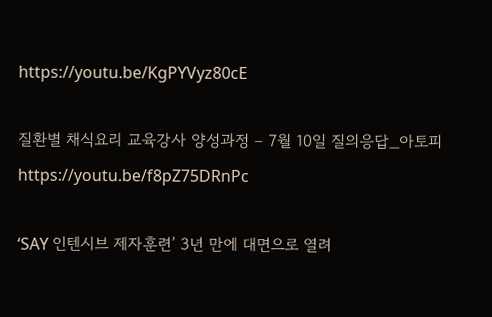https://youtu.be/KgPYVyz80cE

질환별 채식요리 교육강사 양성과정 – 7월 10일 질의응답_아토피
https://youtu.be/f8pZ75DRnPc

‘SAY 인텐시브 제자훈련’ 3년 만에 대면으로 열려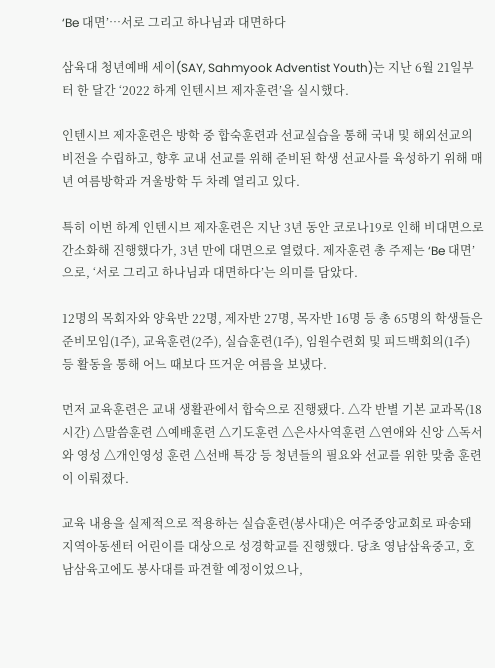‘Be 대면’…서로 그리고 하나님과 대면하다

삼육대 청년예배 세이(SAY, Sahmyook Adventist Youth)는 지난 6월 21일부터 한 달간 ‘2022 하계 인텐시브 제자훈련’을 실시했다.

인텐시브 제자훈련은 방학 중 합숙훈련과 선교실습을 통해 국내 및 해외선교의 비전을 수립하고, 향후 교내 선교를 위해 준비된 학생 선교사를 육성하기 위해 매년 여름방학과 겨울방학 두 차례 열리고 있다.

특히 이번 하계 인텐시브 제자훈련은 지난 3년 동안 코로나19로 인해 비대면으로 간소화해 진행했다가, 3년 만에 대면으로 열렸다. 제자훈련 총 주제는 ‘Be 대면’으로, ‘서로 그리고 하나님과 대면하다’는 의미를 담았다.

12명의 목회자와 양육반 22명, 제자반 27명, 목자반 16명 등 총 65명의 학생들은 준비모임(1주), 교육훈련(2주), 실습훈련(1주), 임원수련회 및 피드백회의(1주) 등 활동을 통해 어느 때보다 뜨거운 여름을 보냈다.

먼저 교육훈련은 교내 생활관에서 합숙으로 진행됐다. △각 반별 기본 교과목(18시간) △말씀훈련 △예배훈련 △기도훈련 △은사사역훈련 △연애와 신앙 △독서와 영성 △개인영성 훈련 △선배 특강 등 청년들의 필요와 선교를 위한 맞춤 훈련이 이뤄졌다.

교육 내용을 실제적으로 적용하는 실습훈련(봉사대)은 여주중앙교회로 파송돼 지역아동센터 어린이를 대상으로 성경학교를 진행했다. 당초 영남삼육중고, 호남삼육고에도 봉사대를 파견할 예정이었으나,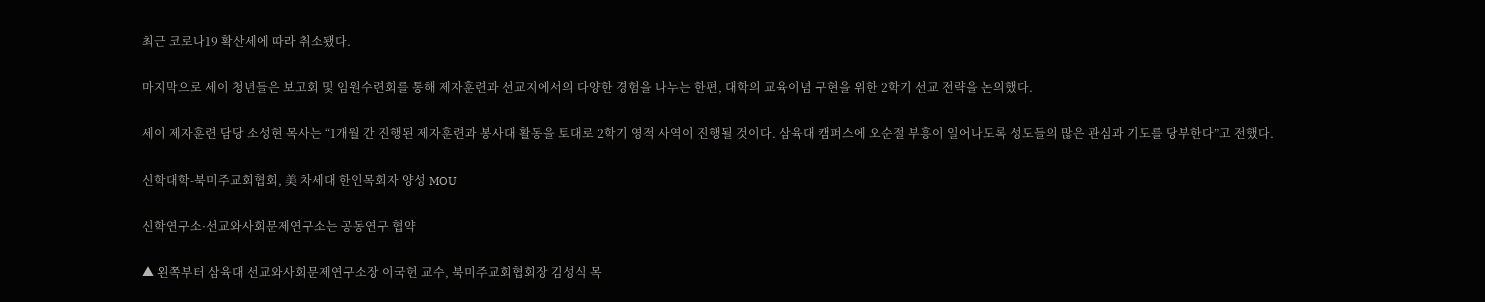최근 코로나19 확산세에 따라 취소됐다.

마지막으로 세이 청년들은 보고회 및 임원수련회를 통해 제자훈련과 선교지에서의 다양한 경험을 나누는 한편, 대학의 교육이념 구현을 위한 2학기 선교 전략을 논의했다.

세이 제자훈련 담당 소성현 목사는 “1개월 간 진행된 제자훈련과 봉사대 활동을 토대로 2학기 영적 사역이 진행될 것이다. 삼육대 캠퍼스에 오순절 부흥이 일어나도록 성도들의 많은 관심과 기도를 당부한다”고 전했다.

신학대학-북미주교회협회, 美 차세대 한인목회자 양성 MOU

신학연구소·선교와사회문제연구소는 공동연구 협약

▲ 왼쪽부터 삼육대 선교와사회문제연구소장 이국헌 교수, 북미주교회협회장 김성식 목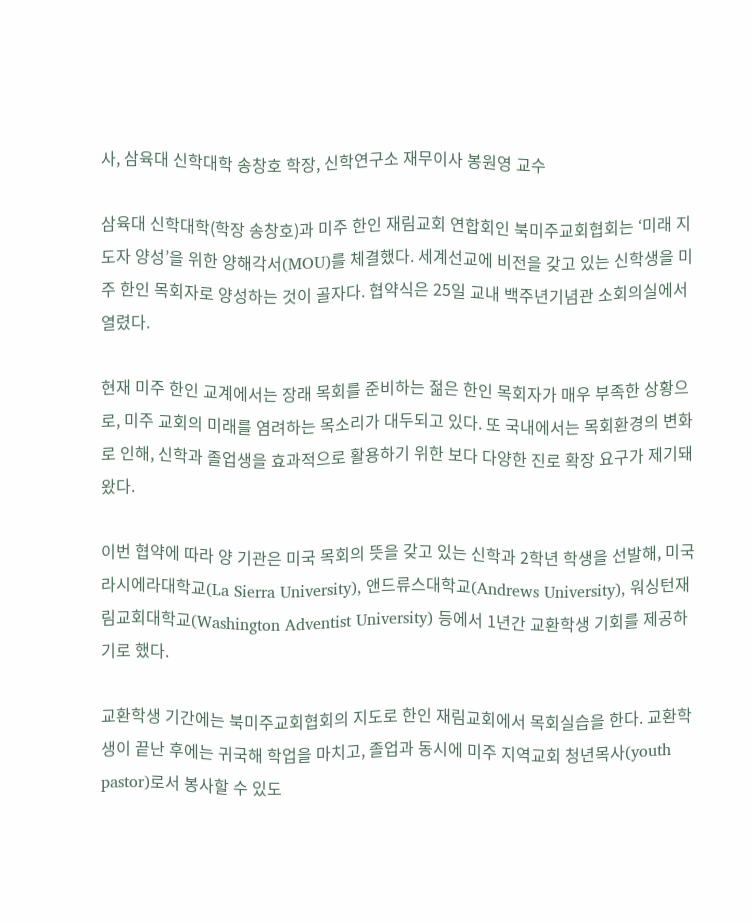사, 삼육대 신학대학 송창호 학장, 신학연구소 재무이사 봉원영 교수

삼육대 신학대학(학장 송창호)과 미주 한인 재림교회 연합회인 북미주교회협회는 ‘미래 지도자 양성’을 위한 양해각서(MOU)를 체결했다. 세계선교에 비전을 갖고 있는 신학생을 미주 한인 목회자로 양성하는 것이 골자다. 협약식은 25일 교내 백주년기념관 소회의실에서 열렸다.

현재 미주 한인 교계에서는 장래 목회를 준비하는 젊은 한인 목회자가 매우 부족한 상황으로, 미주 교회의 미래를 염려하는 목소리가 대두되고 있다. 또 국내에서는 목회환경의 변화로 인해, 신학과 졸업생을 효과적으로 활용하기 위한 보다 다양한 진로 확장 요구가 제기돼 왔다.

이번 협약에 따라 양 기관은 미국 목회의 뜻을 갖고 있는 신학과 2학년 학생을 선발해, 미국 라시에라대학교(La Sierra University), 앤드류스대학교(Andrews University), 워싱턴재림교회대학교(Washington Adventist University) 등에서 1년간 교환학생 기회를 제공하기로 했다.

교환학생 기간에는 북미주교회협회의 지도로 한인 재림교회에서 목회실습을 한다. 교환학생이 끝난 후에는 귀국해 학업을 마치고, 졸업과 동시에 미주 지역교회 청년목사(youth pastor)로서 봉사할 수 있도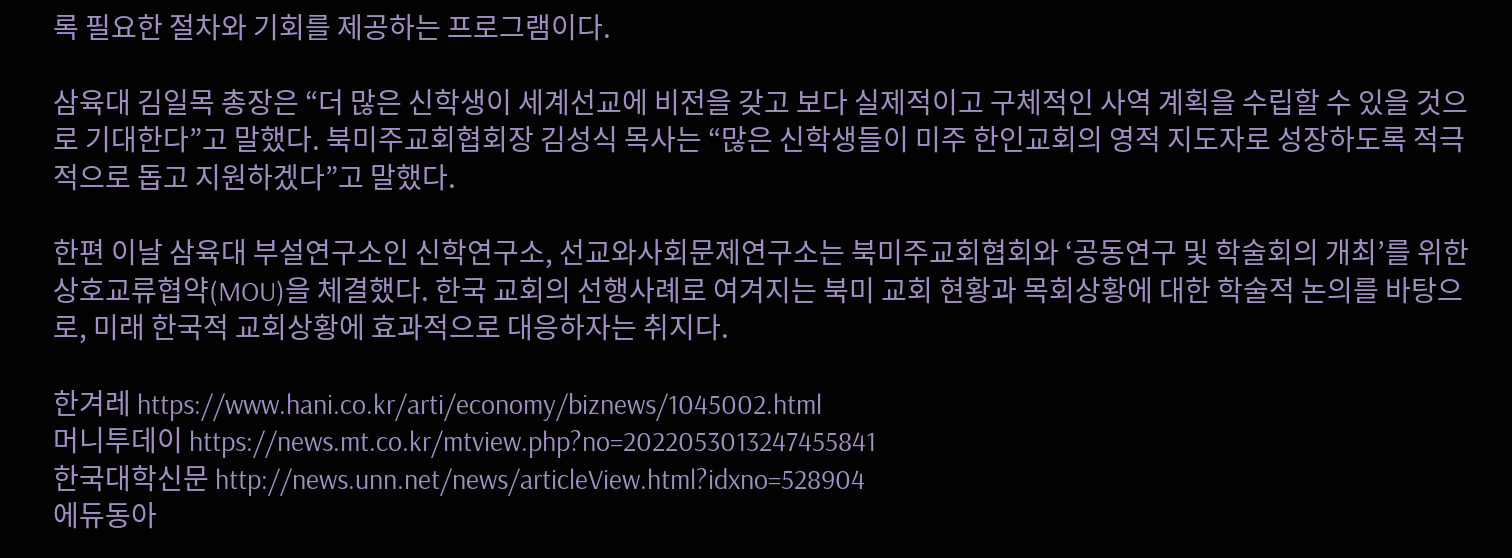록 필요한 절차와 기회를 제공하는 프로그램이다.

삼육대 김일목 총장은 “더 많은 신학생이 세계선교에 비전을 갖고 보다 실제적이고 구체적인 사역 계획을 수립할 수 있을 것으로 기대한다”고 말했다. 북미주교회협회장 김성식 목사는 “많은 신학생들이 미주 한인교회의 영적 지도자로 성장하도록 적극적으로 돕고 지원하겠다”고 말했다.

한편 이날 삼육대 부설연구소인 신학연구소, 선교와사회문제연구소는 북미주교회협회와 ‘공동연구 및 학술회의 개최’를 위한 상호교류협약(MOU)을 체결했다. 한국 교회의 선행사례로 여겨지는 북미 교회 현황과 목회상황에 대한 학술적 논의를 바탕으로, 미래 한국적 교회상황에 효과적으로 대응하자는 취지다.

한겨레 https://www.hani.co.kr/arti/economy/biznews/1045002.html
머니투데이 https://news.mt.co.kr/mtview.php?no=2022053013247455841
한국대학신문 http://news.unn.net/news/articleView.html?idxno=528904
에듀동아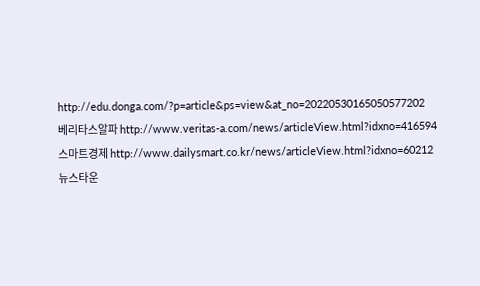http://edu.donga.com/?p=article&ps=view&at_no=20220530165050577202
베리타스알파 http://www.veritas-a.com/news/articleView.html?idxno=416594
스마트경제 http://www.dailysmart.co.kr/news/articleView.html?idxno=60212
뉴스타운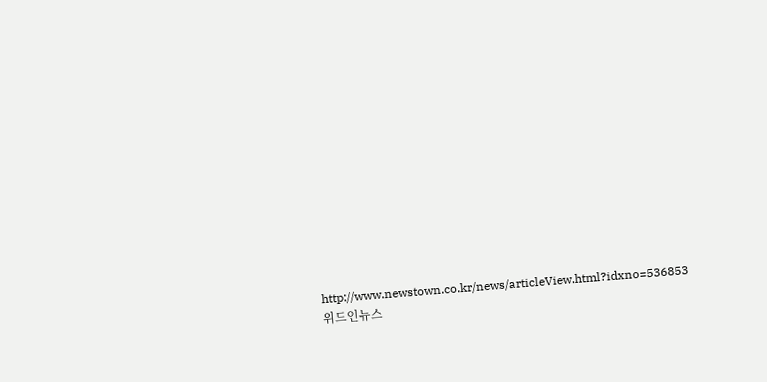http://www.newstown.co.kr/news/articleView.html?idxno=536853
위드인뉴스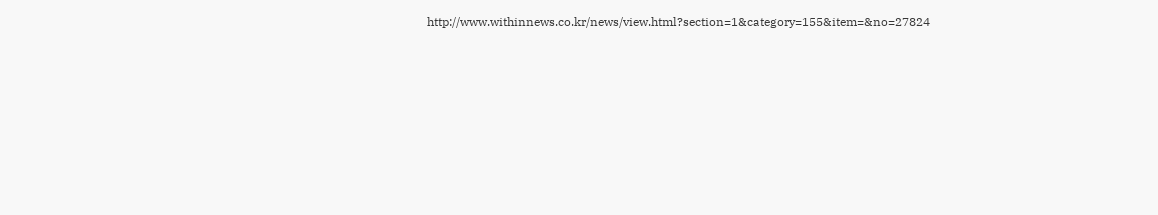http://www.withinnews.co.kr/news/view.html?section=1&category=155&item=&no=27824